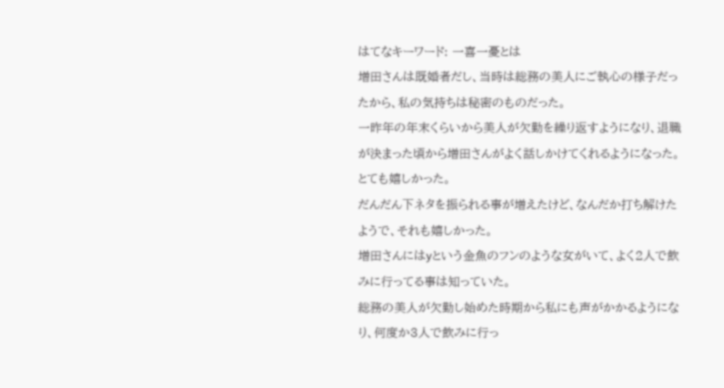はてなキーワード: 一喜一憂とは
増田さんは既婚者だし、当時は総務の美人にご執心の様子だったから、私の気持ちは秘密のものだった。
一昨年の年末くらいから美人が欠勤を繰り返すようになり、退職が決まった頃から増田さんがよく話しかけてくれるようになった。
とても嬉しかった。
だんだん下ネタを振られる事が増えたけど、なんだか打ち解けたようで、それも嬉しかった。
増田さんにはyという金魚のフンのような女がいて、よく2人で飲みに行ってる事は知っていた。
総務の美人が欠勤し始めた時期から私にも声がかかるようになり、何度か3人で飲みに行っ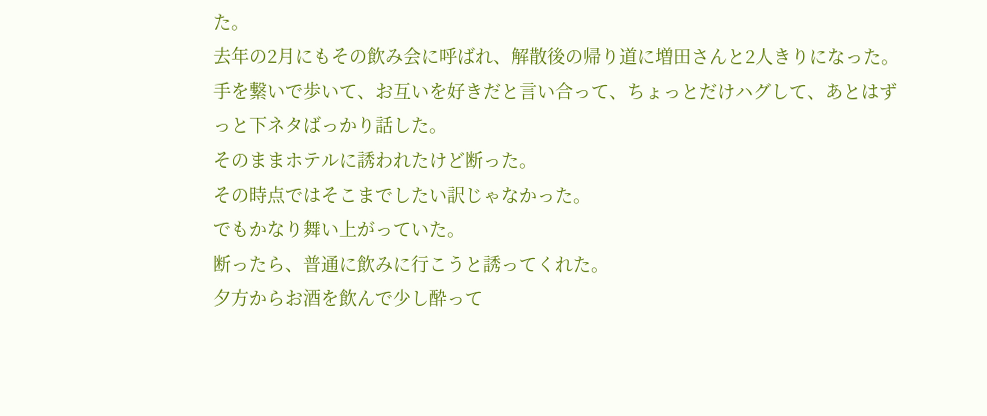た。
去年の2月にもその飲み会に呼ばれ、解散後の帰り道に増田さんと2人きりになった。
手を繋いで歩いて、お互いを好きだと言い合って、ちょっとだけハグして、あとはずっと下ネタばっかり話した。
そのままホテルに誘われたけど断った。
その時点ではそこまでしたい訳じゃなかった。
でもかなり舞い上がっていた。
断ったら、普通に飲みに行こうと誘ってくれた。
夕方からお酒を飲んで少し酔って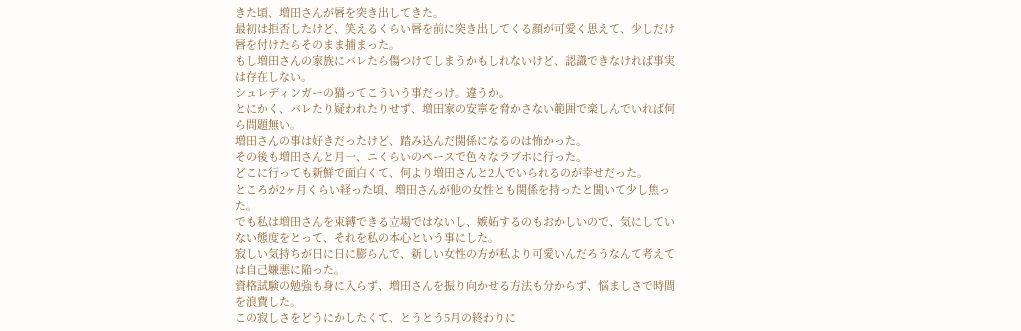きた頃、増田さんが唇を突き出してきた。
最初は拒否したけど、笑えるくらい唇を前に突き出してくる顔が可愛く思えて、少しだけ唇を付けたらそのまま捕まった。
もし増田さんの家族にバレたら傷つけてしまうかもしれないけど、認識できなければ事実は存在しない。
シュレディンガーの猫ってこういう事だっけ。違うか。
とにかく、バレたり疑われたりせず、増田家の安寧を脅かさない範囲で楽しんでいれば何ら問題無い。
増田さんの事は好きだったけど、踏み込んだ関係になるのは怖かった。
その後も増田さんと月一、ニくらいのペースで色々なラブホに行った。
どこに行っても新鮮で面白くて、何より増田さんと2人でいられるのが幸せだった。
ところが2ヶ月くらい経った頃、増田さんが他の女性とも関係を持ったと聞いて少し焦った。
でも私は増田さんを束縛できる立場ではないし、嫉妬するのもおかしいので、気にしていない態度をとって、それを私の本心という事にした。
寂しい気持ちが日に日に膨らんで、新しい女性の方が私より可愛いんだろうなんて考えては自己嫌悪に陥った。
資格試験の勉強も身に入らず、増田さんを振り向かせる方法も分からず、悩ましさで時間を浪費した。
この寂しさをどうにかしたくて、とうとう5月の終わりに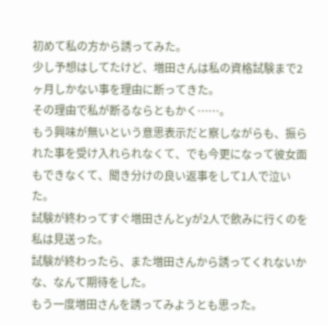初めて私の方から誘ってみた。
少し予想はしてたけど、増田さんは私の資格試験まで2ヶ月しかない事を理由に断ってきた。
その理由で私が断るならともかく……。
もう興味が無いという意思表示だと察しながらも、振られた事を受け入れられなくて、でも今更になって彼女面もできなくて、聞き分けの良い返事をして1人で泣いた。
試験が終わってすぐ増田さんとyが2人で飲みに行くのを私は見送った。
試験が終わったら、また増田さんから誘ってくれないかな、なんて期待をした。
もう一度増田さんを誘ってみようとも思った。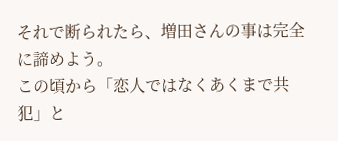それで断られたら、増田さんの事は完全に諦めよう。
この頃から「恋人ではなくあくまで共犯」と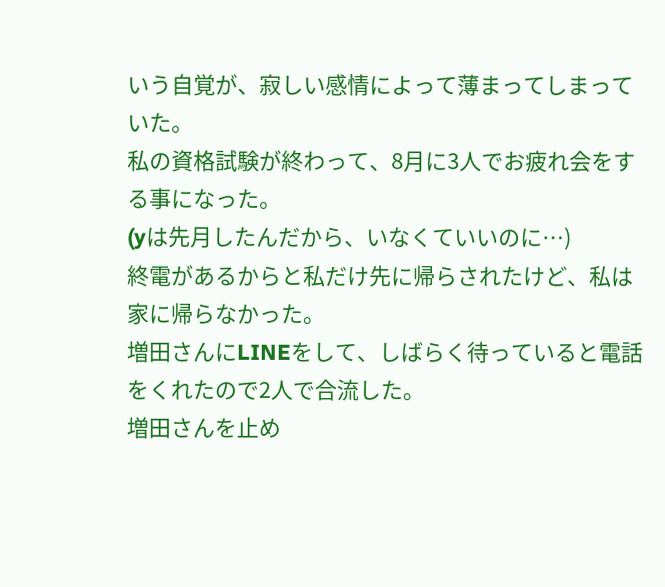いう自覚が、寂しい感情によって薄まってしまっていた。
私の資格試験が終わって、8月に3人でお疲れ会をする事になった。
(yは先月したんだから、いなくていいのに…)
終電があるからと私だけ先に帰らされたけど、私は家に帰らなかった。
増田さんにLINEをして、しばらく待っていると電話をくれたので2人で合流した。
増田さんを止め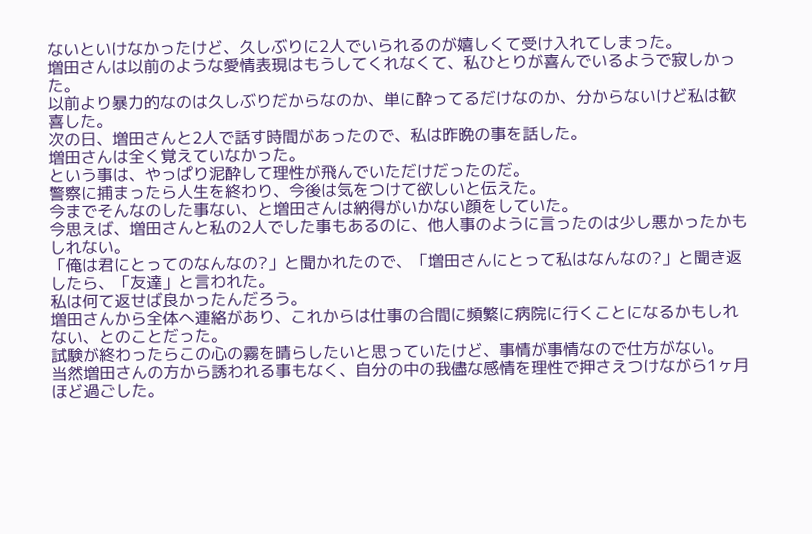ないといけなかったけど、久しぶりに2人でいられるのが嬉しくて受け入れてしまった。
増田さんは以前のような愛情表現はもうしてくれなくて、私ひとりが喜んでいるようで寂しかった。
以前より暴力的なのは久しぶりだからなのか、単に酔ってるだけなのか、分からないけど私は歓喜した。
次の日、増田さんと2人で話す時間があったので、私は昨晩の事を話した。
増田さんは全く覚えていなかった。
という事は、やっぱり泥酔して理性が飛んでいただけだったのだ。
警察に捕まったら人生を終わり、今後は気をつけて欲しいと伝えた。
今までそんなのした事ない、と増田さんは納得がいかない顔をしていた。
今思えば、増田さんと私の2人でした事もあるのに、他人事のように言ったのは少し悪かったかもしれない。
「俺は君にとってのなんなの?」と聞かれたので、「増田さんにとって私はなんなの?」と聞き返したら、「友達」と言われた。
私は何て返せば良かったんだろう。
増田さんから全体へ連絡があり、これからは仕事の合間に頻繁に病院に行くことになるかもしれない、とのことだった。
試験が終わったらこの心の霧を晴らしたいと思っていたけど、事情が事情なので仕方がない。
当然増田さんの方から誘われる事もなく、自分の中の我儘な感情を理性で押さえつけながら1ヶ月ほど過ごした。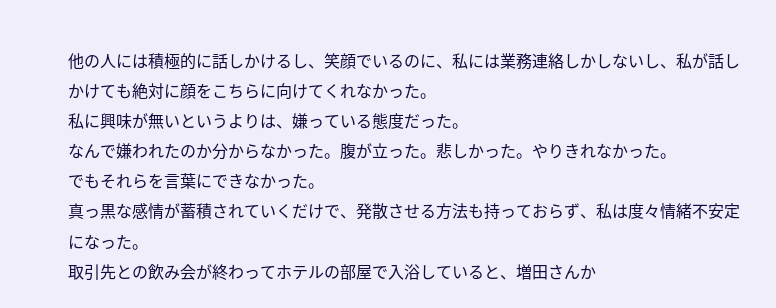他の人には積極的に話しかけるし、笑顔でいるのに、私には業務連絡しかしないし、私が話しかけても絶対に顔をこちらに向けてくれなかった。
私に興味が無いというよりは、嫌っている態度だった。
なんで嫌われたのか分からなかった。腹が立った。悲しかった。やりきれなかった。
でもそれらを言葉にできなかった。
真っ黒な感情が蓄積されていくだけで、発散させる方法も持っておらず、私は度々情緒不安定になった。
取引先との飲み会が終わってホテルの部屋で入浴していると、増田さんか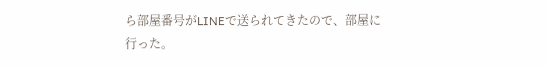ら部屋番号がLINEで送られてきたので、部屋に行った。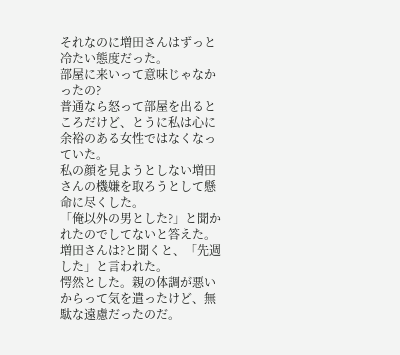それなのに増田さんはずっと冷たい態度だった。
部屋に来いって意味じゃなかったの?
普通なら怒って部屋を出るところだけど、とうに私は心に余裕のある女性ではなくなっていた。
私の顔を見ようとしない増田さんの機嫌を取ろうとして懸命に尽くした。
「俺以外の男とした?」と聞かれたのでしてないと答えた。
増田さんは?と聞くと、「先週した」と言われた。
愕然とした。親の体調が悪いからって気を遣ったけど、無駄な遠慮だったのだ。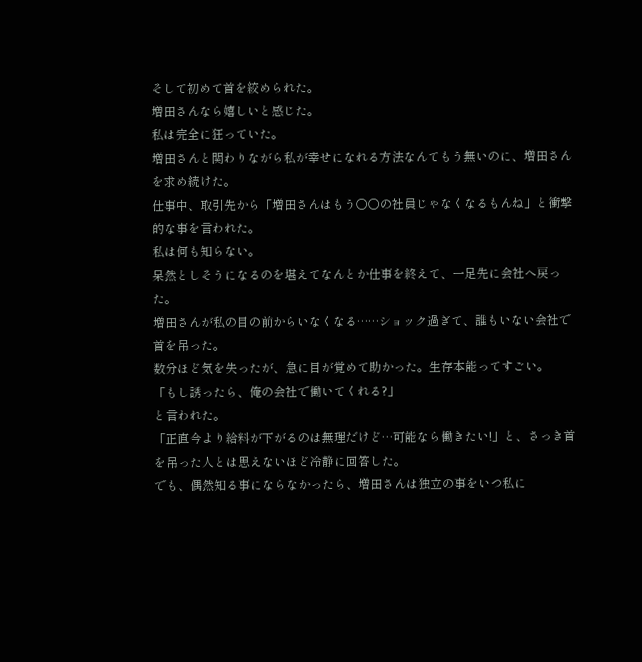そして初めて首を絞められた。
増田さんなら嬉しいと感じた。
私は完全に狂っていた。
増田さんと関わりながら私が幸せになれる方法なんてもう無いのに、増田さんを求め続けた。
仕事中、取引先から「増田さんはもう〇〇の社員じゃなくなるもんね」と衝撃的な事を言われた。
私は何も知らない。
呆然としそうになるのを堪えてなんとか仕事を終えて、一足先に会社へ戻った。
増田さんが私の目の前からいなくなる……ショック過ぎて、誰もいない会社で首を吊った。
数分ほど気を失ったが、急に目が覚めて助かった。生存本能ってすごい。
「もし誘ったら、俺の会社で働いてくれる?」
と言われた。
「正直今より給料が下がるのは無理だけど…可能なら働きたい!」と、さっき首を吊った人とは思えないほど冷静に回答した。
でも、偶然知る事にならなかったら、増田さんは独立の事をいつ私に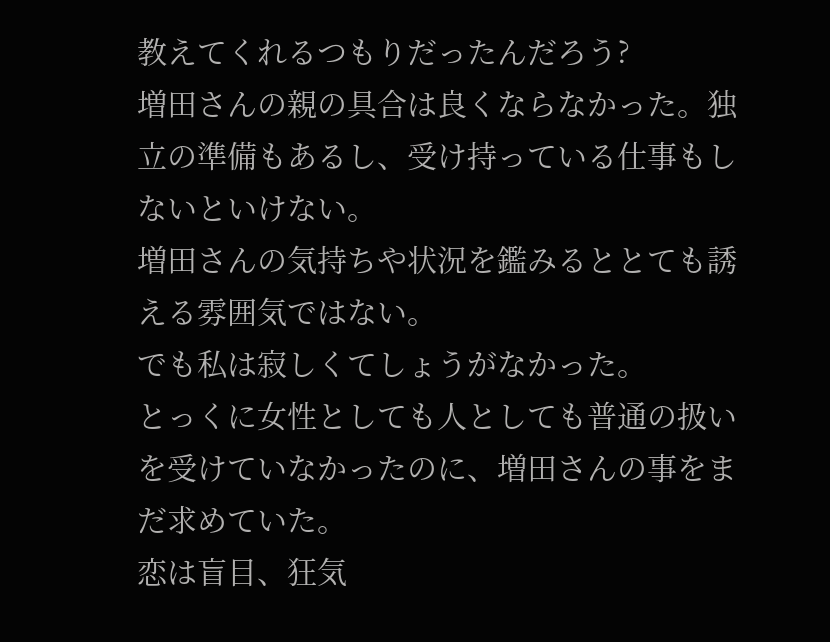教えてくれるつもりだったんだろう?
増田さんの親の具合は良くならなかった。独立の準備もあるし、受け持っている仕事もしないといけない。
増田さんの気持ちや状況を鑑みるととても誘える雰囲気ではない。
でも私は寂しくてしょうがなかった。
とっくに女性としても人としても普通の扱いを受けていなかったのに、増田さんの事をまだ求めていた。
恋は盲目、狂気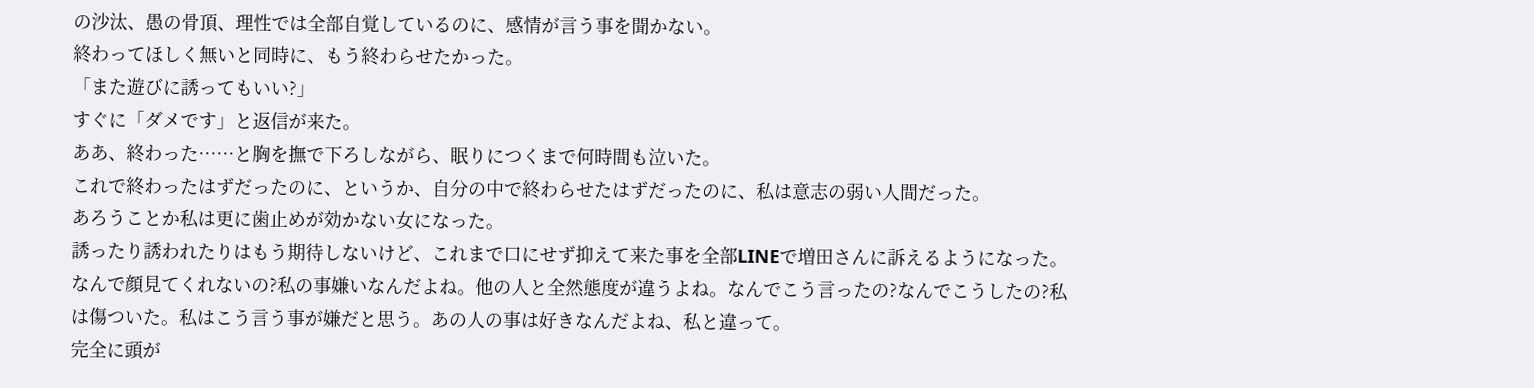の沙汰、愚の骨頂、理性では全部自覚しているのに、感情が言う事を聞かない。
終わってほしく無いと同時に、もう終わらせたかった。
「また遊びに誘ってもいい?」
すぐに「ダメです」と返信が来た。
ああ、終わった……と胸を撫で下ろしながら、眠りにつくまで何時間も泣いた。
これで終わったはずだったのに、というか、自分の中で終わらせたはずだったのに、私は意志の弱い人間だった。
あろうことか私は更に歯止めが効かない女になった。
誘ったり誘われたりはもう期待しないけど、これまで口にせず抑えて来た事を全部LINEで増田さんに訴えるようになった。
なんで顔見てくれないの?私の事嫌いなんだよね。他の人と全然態度が違うよね。なんでこう言ったの?なんでこうしたの?私は傷ついた。私はこう言う事が嫌だと思う。あの人の事は好きなんだよね、私と違って。
完全に頭が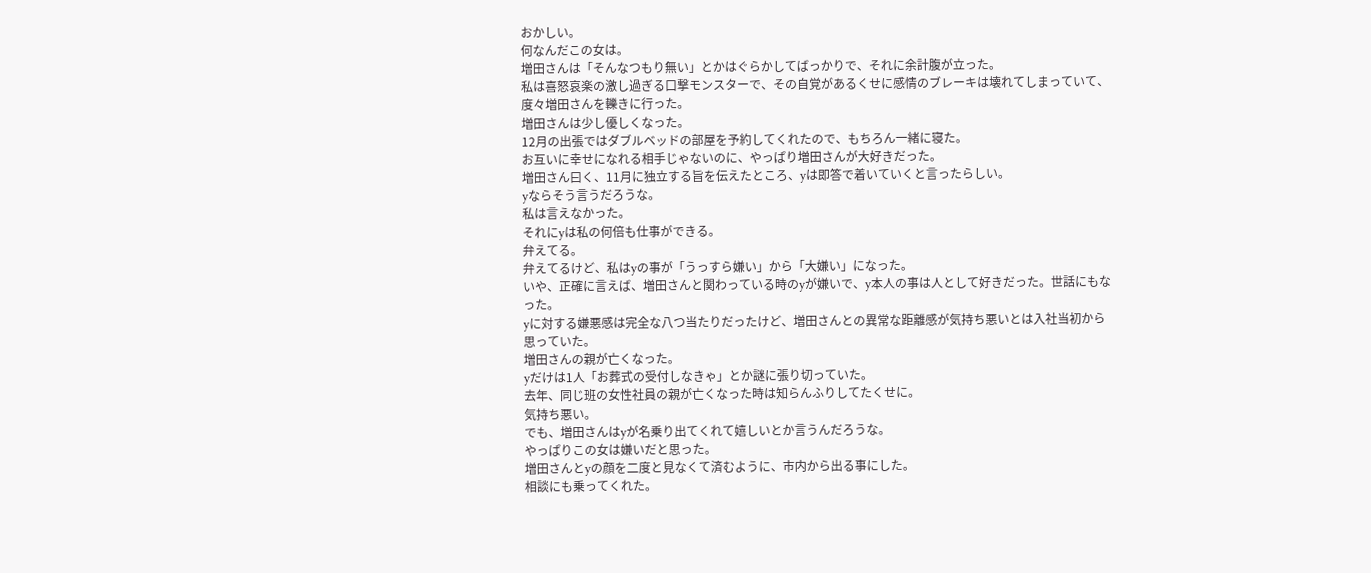おかしい。
何なんだこの女は。
増田さんは「そんなつもり無い」とかはぐらかしてばっかりで、それに余計腹が立った。
私は喜怒哀楽の激し過ぎる口撃モンスターで、その自覚があるくせに感情のブレーキは壊れてしまっていて、度々増田さんを轢きに行った。
増田さんは少し優しくなった。
12月の出張ではダブルベッドの部屋を予約してくれたので、もちろん一緒に寝た。
お互いに幸せになれる相手じゃないのに、やっぱり増田さんが大好きだった。
増田さん曰く、11月に独立する旨を伝えたところ、yは即答で着いていくと言ったらしい。
yならそう言うだろうな。
私は言えなかった。
それにyは私の何倍も仕事ができる。
弁えてる。
弁えてるけど、私はyの事が「うっすら嫌い」から「大嫌い」になった。
いや、正確に言えば、増田さんと関わっている時のyが嫌いで、y本人の事は人として好きだった。世話にもなった。
yに対する嫌悪感は完全な八つ当たりだったけど、増田さんとの異常な距離感が気持ち悪いとは入社当初から思っていた。
増田さんの親が亡くなった。
yだけは1人「お葬式の受付しなきゃ」とか謎に張り切っていた。
去年、同じ班の女性社員の親が亡くなった時は知らんふりしてたくせに。
気持ち悪い。
でも、増田さんはyが名乗り出てくれて嬉しいとか言うんだろうな。
やっぱりこの女は嫌いだと思った。
増田さんとyの顔を二度と見なくて済むように、市内から出る事にした。
相談にも乗ってくれた。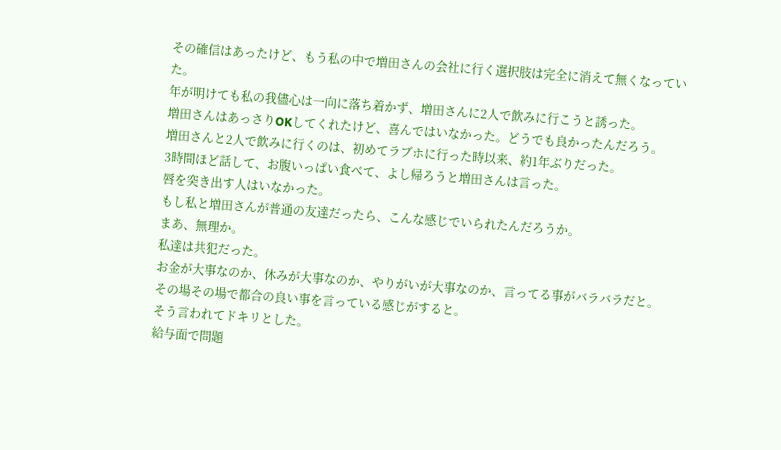その確信はあったけど、もう私の中で増田さんの会社に行く選択肢は完全に消えて無くなっていた。
年が明けても私の我儘心は一向に落ち着かず、増田さんに2人で飲みに行こうと誘った。
増田さんはあっさりOKしてくれたけど、喜んではいなかった。どうでも良かったんだろう。
増田さんと2人で飲みに行くのは、初めてラブホに行った時以来、約1年ぶりだった。
3時間ほど話して、お腹いっぱい食べて、よし帰ろうと増田さんは言った。
唇を突き出す人はいなかった。
もし私と増田さんが普通の友達だったら、こんな感じでいられたんだろうか。
まあ、無理か。
私達は共犯だった。
お金が大事なのか、休みが大事なのか、やりがいが大事なのか、言ってる事がバラバラだと。
その場その場で都合の良い事を言っている感じがすると。
そう言われてドキリとした。
給与面で問題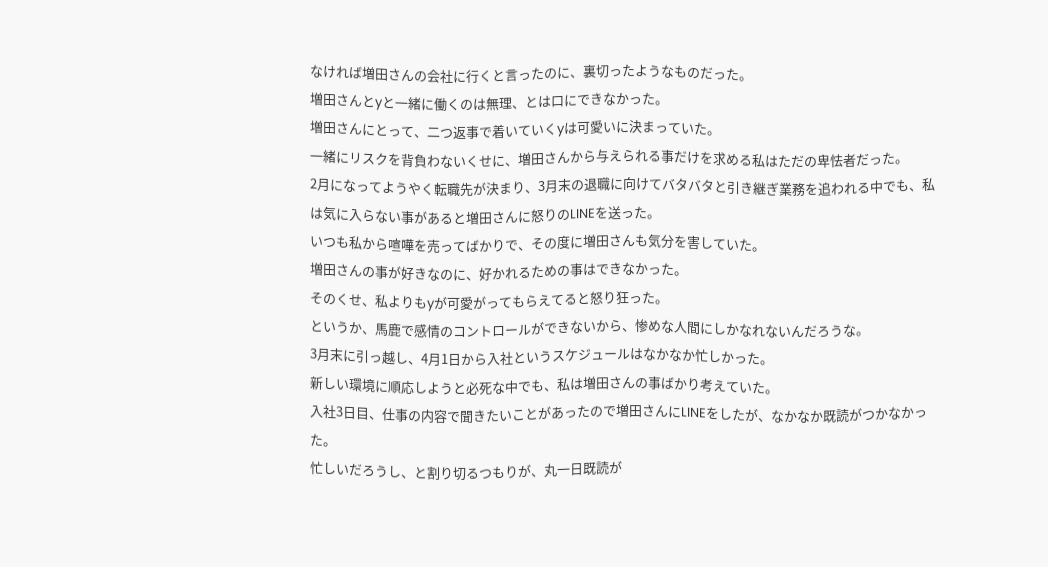なければ増田さんの会社に行くと言ったのに、裏切ったようなものだった。
増田さんとyと一緒に働くのは無理、とは口にできなかった。
増田さんにとって、二つ返事で着いていくyは可愛いに決まっていた。
一緒にリスクを背負わないくせに、増田さんから与えられる事だけを求める私はただの卑怯者だった。
2月になってようやく転職先が決まり、3月末の退職に向けてバタバタと引き継ぎ業務を追われる中でも、私は気に入らない事があると増田さんに怒りのLINEを送った。
いつも私から喧嘩を売ってばかりで、その度に増田さんも気分を害していた。
増田さんの事が好きなのに、好かれるための事はできなかった。
そのくせ、私よりもyが可愛がってもらえてると怒り狂った。
というか、馬鹿で感情のコントロールができないから、惨めな人間にしかなれないんだろうな。
3月末に引っ越し、4月1日から入社というスケジュールはなかなか忙しかった。
新しい環境に順応しようと必死な中でも、私は増田さんの事ばかり考えていた。
入社3日目、仕事の内容で聞きたいことがあったので増田さんにLINEをしたが、なかなか既読がつかなかった。
忙しいだろうし、と割り切るつもりが、丸一日既読が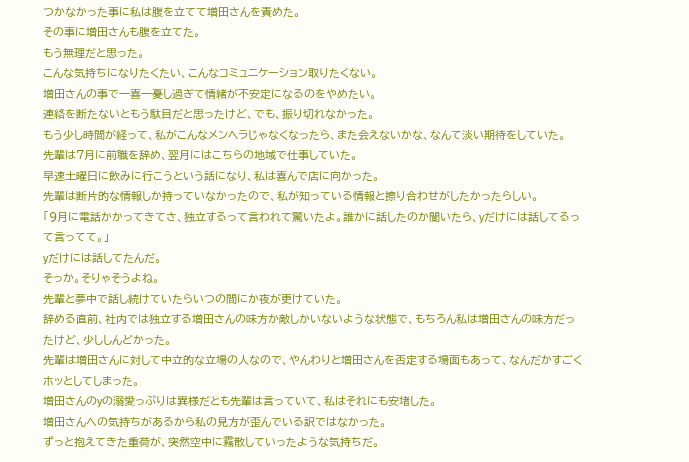つかなかった事に私は腹を立てて増田さんを責めた。
その事に増田さんも腹を立てた。
もう無理だと思った。
こんな気持ちになりたくたい、こんなコミュニケーション取りたくない。
増田さんの事で一喜一憂し過ぎて情緒が不安定になるのをやめたい。
連絡を断たないともう駄目だと思ったけど、でも、振り切れなかった。
もう少し時間が経って、私がこんなメンヘラじゃなくなったら、また会えないかな、なんて淡い期待をしていた。
先輩は7月に前職を辞め、翌月にはこちらの地域で仕事していた。
早速土曜日に飲みに行こうという話になり、私は喜んで店に向かった。
先輩は断片的な情報しか持っていなかったので、私が知っている情報と擦り合わせがしたかったらしい。
「9月に電話かかってきてさ、独立するって言われて驚いたよ。誰かに話したのか聞いたら、yだけには話してるって言ってて。」
yだけには話してたんだ。
そっか。そりゃそうよね。
先輩と夢中で話し続けていたらいつの間にか夜が更けていた。
辞める直前、社内では独立する増田さんの味方か敵しかいないような状態で、もちろん私は増田さんの味方だったけど、少ししんどかった。
先輩は増田さんに対して中立的な立場の人なので、やんわりと増田さんを否定する場面もあって、なんだかすごくホッとしてしまった。
増田さんのyの溺愛っぷりは異様だとも先輩は言っていて、私はそれにも安堵した。
増田さんへの気持ちがあるから私の見方が歪んでいる訳ではなかった。
ずっと抱えてきた重荷が、突然空中に霧散していったような気持ちだ。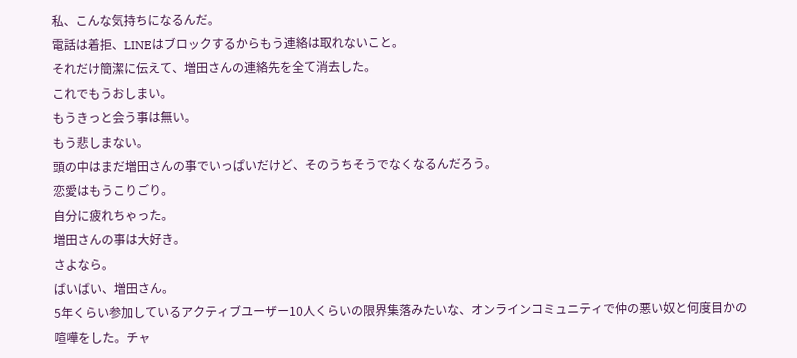私、こんな気持ちになるんだ。
電話は着拒、LINEはブロックするからもう連絡は取れないこと。
それだけ簡潔に伝えて、増田さんの連絡先を全て消去した。
これでもうおしまい。
もうきっと会う事は無い。
もう悲しまない。
頭の中はまだ増田さんの事でいっぱいだけど、そのうちそうでなくなるんだろう。
恋愛はもうこりごり。
自分に疲れちゃった。
増田さんの事は大好き。
さよなら。
ばいばい、増田さん。
5年くらい参加しているアクティブユーザー10人くらいの限界集落みたいな、オンラインコミュニティで仲の悪い奴と何度目かの喧嘩をした。チャ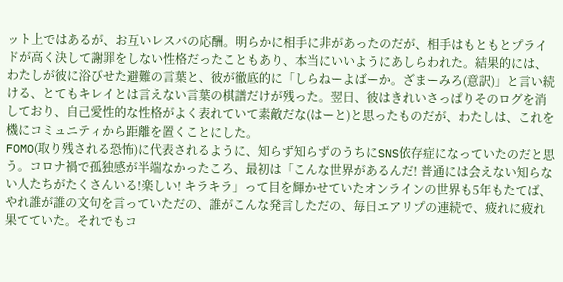ット上ではあるが、お互いレスバの応酬。明らかに相手に非があったのだが、相手はもともとプライドが高く決して謝罪をしない性格だったこともあり、本当にいいようにあしらわれた。結果的には、わたしが彼に浴びせた避難の言葉と、彼が徹底的に「しらねーよばーか。ざまーみろ(意訳)」と言い続ける、とてもキレイとは言えない言葉の棋譜だけが残った。翌日、彼はきれいさっぱりそのログを消しており、自己愛性的な性格がよく表れていて素敵だな(はーと)と思ったものだが、わたしは、これを機にコミュニティから距離を置くことにした。
FOMO(取り残される恐怖)に代表されるように、知らず知らずのうちにSNS依存症になっていたのだと思う。コロナ禍で孤独感が半端なかったころ、最初は「こんな世界があるんだ! 普通には会えない知らない人たちがたくさんいる!楽しい! キラキラ」って目を輝かせていたオンラインの世界も5年もたてば、やれ誰が誰の文句を言っていただの、誰がこんな発言しただの、毎日エアリプの連続で、疲れに疲れ果てていた。それでもコ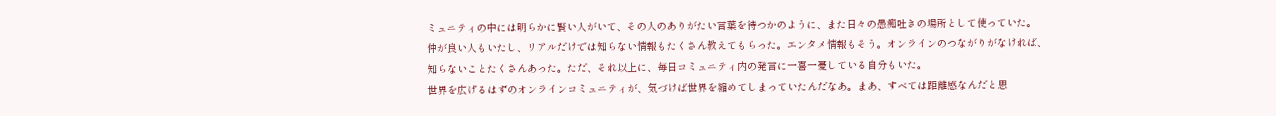ミュニティの中には明らかに賢い人がいて、その人のありがたい言葉を待つかのように、また日々の愚痴吐きの場所として使っていた。
仲が良い人もいたし、リアルだけでは知らない情報もたくさん教えてもらった。エンタメ情報もそう。オンラインのつながりがなければ、知らないことたくさんあった。ただ、それ以上に、毎日コミュニティ内の発言に一喜一憂している自分もいた。
世界を広げるはずのオンラインコミュニティが、気づけば世界を縮めてしまっていたんだなあ。まあ、すべては距離感なんだと思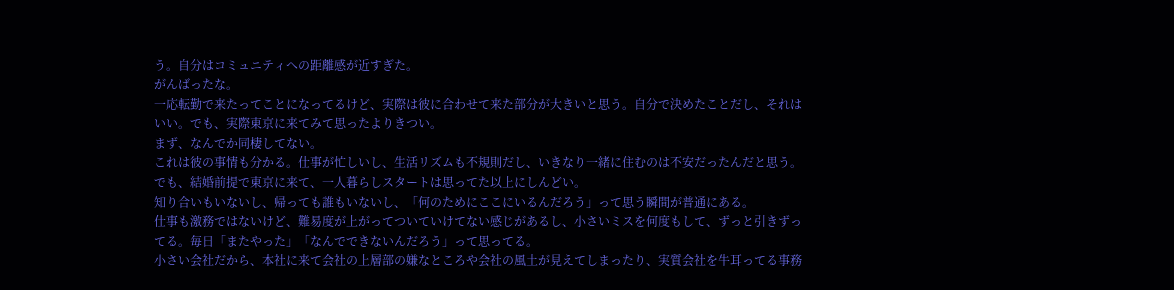う。自分はコミュニティへの距離感が近すぎた。
がんばったな。
一応転勤で来たってことになってるけど、実際は彼に合わせて来た部分が大きいと思う。自分で決めたことだし、それはいい。でも、実際東京に来てみて思ったよりきつい。
まず、なんでか同棲してない。
これは彼の事情も分かる。仕事が忙しいし、生活リズムも不規則だし、いきなり一緒に住むのは不安だったんだと思う。でも、結婚前提で東京に来て、一人暮らしスタートは思ってた以上にしんどい。
知り合いもいないし、帰っても誰もいないし、「何のためにここにいるんだろう」って思う瞬間が普通にある。
仕事も激務ではないけど、難易度が上がってついていけてない感じがあるし、小さいミスを何度もして、ずっと引きずってる。毎日「またやった」「なんでできないんだろう」って思ってる。
小さい会社だから、本社に来て会社の上層部の嫌なところや会社の風土が見えてしまったり、実質会社を牛耳ってる事務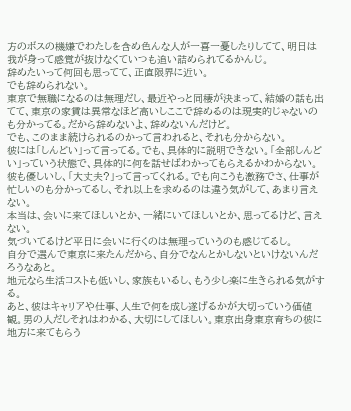方のボスの機嫌でわたしを含め色んな人が一喜一憂したりしてて、明日は我が身って感覚が抜けなくていつも追い詰められてるかんじ。
辞めたいって何回も思ってて、正直限界に近い。
でも辞められない。
東京で無職になるのは無理だし、最近やっと同棲が決まって、結婚の話も出てて、東京の家賃は異常なほど高いしここで辞めるのは現実的じゃないのも分かってる。だから辞めないよ、辞めないんだけど。
でも、このまま続けられるのかって言われると、それも分からない。
彼には「しんどい」って言ってる。でも、具体的に説明できない。「全部しんどい」っていう状態で、具体的に何を話せばわかってもらえるかわからない。
彼も優しいし、「大丈夫?」って言ってくれる。でも向こうも激務でさ、仕事が忙しいのも分かってるし、それ以上を求めるのは違う気がして、あまり言えない。
本当は、会いに来てほしいとか、一緒にいてほしいとか、思ってるけど、言えない。
気づいてるけど平日に会いに行くのは無理っていうのも感じてるし。
自分で選んで東京に来たんだから、自分でなんとかしないといけないんだろうなあと。
地元なら生活コストも低いし、家族もいるし、もう少し楽に生きられる気がする。
あと、彼はキャリアや仕事、人生で何を成し遂げるかが大切っていう価値観。男の人だしそれはわかる、大切にしてほしい。東京出身東京育ちの彼に地方に来てもらう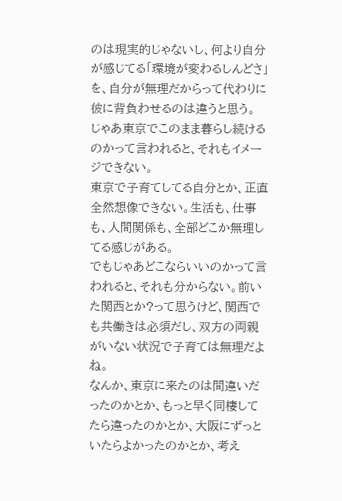のは現実的じゃないし、何より自分が感じてる「環境が変わるしんどさ」を、自分が無理だからって代わりに彼に背負わせるのは違うと思う。
じゃあ東京でこのまま暮らし続けるのかって言われると、それもイメージできない。
東京で子育てしてる自分とか、正直全然想像できない。生活も、仕事も、人間関係も、全部どこか無理してる感じがある。
でもじゃあどこならいいのかって言われると、それも分からない。前いた関西とか?って思うけど、関西でも共働きは必須だし、双方の両親がいない状況で子育ては無理だよね。
なんか、東京に来たのは間違いだったのかとか、もっと早く同棲してたら違ったのかとか、大阪にずっといたらよかったのかとか、考え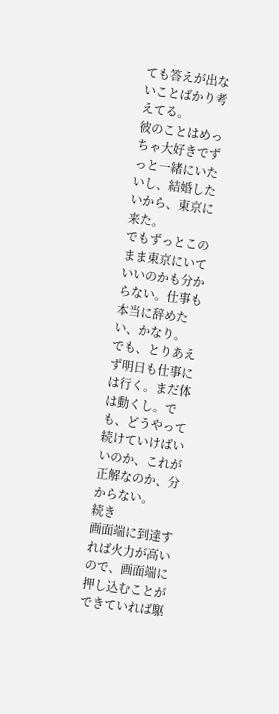ても答えが出ないことばかり考えてる。
彼のことはめっちゃ大好きでずっと一緒にいたいし、結婚したいから、東京に来た。
でもずっとこのまま東京にいていいのかも分からない。仕事も本当に辞めたい、かなり。
でも、とりあえず明日も仕事には行く。まだ体は動くし。でも、どうやって続けていけばいいのか、これが正解なのか、分からない。
続き
画面端に到達すれば火力が高いので、画面端に押し込むことができていれば駆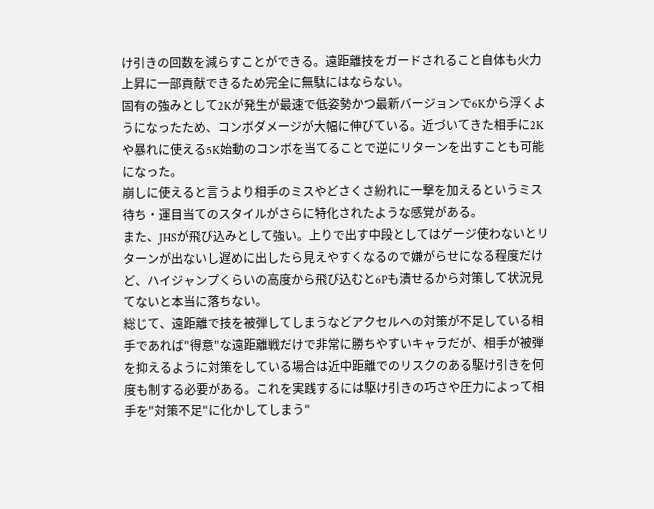け引きの回数を減らすことができる。遠距離技をガードされること自体も火力上昇に一部貢献できるため完全に無駄にはならない。
固有の強みとして2Kが発生が最速で低姿勢かつ最新バージョンで6Kから浮くようになったため、コンボダメージが大幅に伸びている。近づいてきた相手に2Kや暴れに使える5K始動のコンボを当てることで逆にリターンを出すことも可能になった。
崩しに使えると言うより相手のミスやどさくさ紛れに一撃を加えるというミス待ち・運目当てのスタイルがさらに特化されたような感覚がある。
また、JHSが飛び込みとして強い。上りで出す中段としてはゲージ使わないとリターンが出ないし遅めに出したら見えやすくなるので嫌がらせになる程度だけど、ハイジャンプくらいの高度から飛び込むと6Pも潰せるから対策して状況見てないと本当に落ちない。
総じて、遠距離で技を被弾してしまうなどアクセルへの対策が不足している相手であれば"得意"な遠距離戦だけで非常に勝ちやすいキャラだが、相手が被弾を抑えるように対策をしている場合は近中距離でのリスクのある駆け引きを何度も制する必要がある。これを実践するには駆け引きの巧さや圧力によって相手を"対策不足"に化かしてしまう"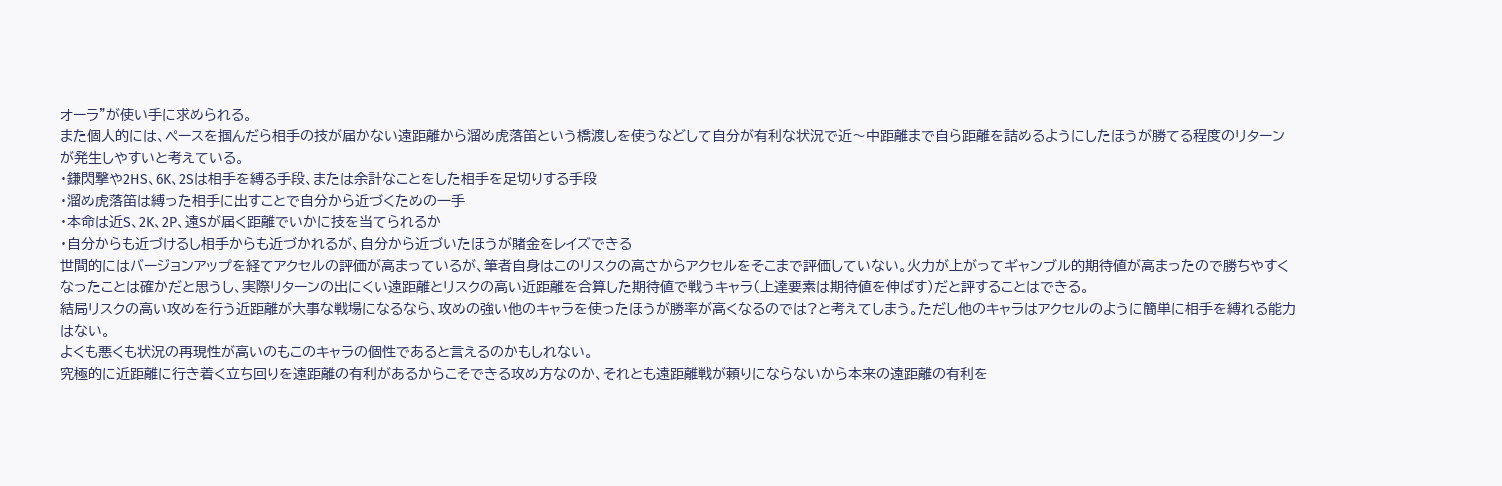オーラ"が使い手に求められる。
また個人的には、ペースを掴んだら相手の技が届かない遠距離から溜め虎落笛という橋渡しを使うなどして自分が有利な状況で近〜中距離まで自ら距離を詰めるようにしたほうが勝てる程度のリターンが発生しやすいと考えている。
・鎌閃撃や2HS、6K、2Sは相手を縛る手段、または余計なことをした相手を足切りする手段
・溜め虎落笛は縛った相手に出すことで自分から近づくための一手
・本命は近S、2K、2P、遠Sが届く距離でいかに技を当てられるか
・自分からも近づけるし相手からも近づかれるが、自分から近づいたほうが賭金をレイズできる
世間的にはバージョンアップを経てアクセルの評価が高まっているが、筆者自身はこのリスクの高さからアクセルをそこまで評価していない。火力が上がってギャンブル的期待値が高まったので勝ちやすくなったことは確かだと思うし、実際リターンの出にくい遠距離とリスクの高い近距離を合算した期待値で戦うキャラ(上達要素は期待値を伸ばす)だと評することはできる。
結局リスクの高い攻めを行う近距離が大事な戦場になるなら、攻めの強い他のキャラを使ったほうが勝率が高くなるのでは?と考えてしまう。ただし他のキャラはアクセルのように簡単に相手を縛れる能力はない。
よくも悪くも状況の再現性が高いのもこのキャラの個性であると言えるのかもしれない。
究極的に近距離に行き着く立ち回りを遠距離の有利があるからこそできる攻め方なのか、それとも遠距離戦が頼りにならないから本来の遠距離の有利を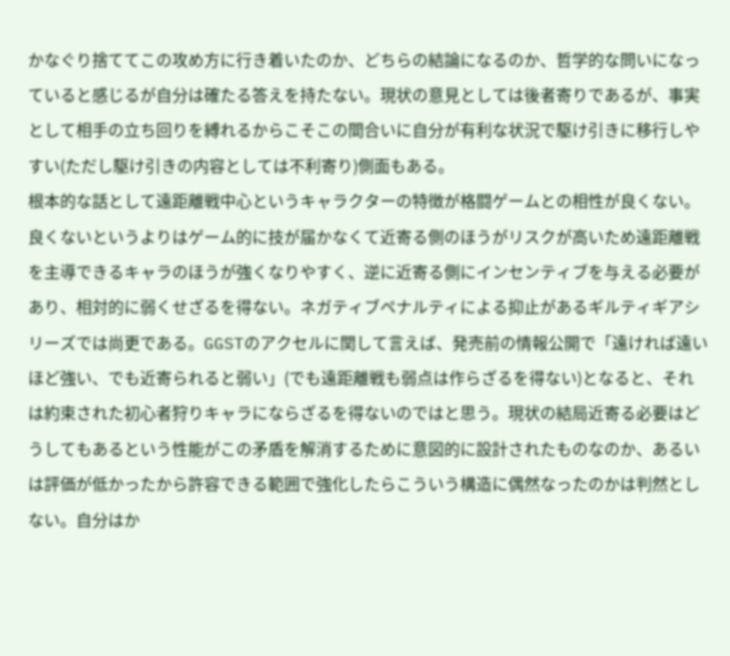かなぐり捨ててこの攻め方に行き着いたのか、どちらの結論になるのか、哲学的な問いになっていると感じるが自分は確たる答えを持たない。現状の意見としては後者寄りであるが、事実として相手の立ち回りを縛れるからこそこの間合いに自分が有利な状況で駆け引きに移行しやすい(ただし駆け引きの内容としては不利寄り)側面もある。
根本的な話として遠距離戦中心というキャラクターの特徴が格闘ゲームとの相性が良くない。良くないというよりはゲーム的に技が届かなくて近寄る側のほうがリスクが高いため遠距離戦を主導できるキャラのほうが強くなりやすく、逆に近寄る側にインセンティブを与える必要があり、相対的に弱くせざるを得ない。ネガティブペナルティによる抑止があるギルティギアシリーズでは尚更である。GGSTのアクセルに関して言えば、発売前の情報公開で「遠ければ遠いほど強い、でも近寄られると弱い」(でも遠距離戦も弱点は作らざるを得ない)となると、それは約束された初心者狩りキャラにならざるを得ないのではと思う。現状の結局近寄る必要はどうしてもあるという性能がこの矛盾を解消するために意図的に設計されたものなのか、あるいは評価が低かったから許容できる範囲で強化したらこういう構造に偶然なったのかは判然としない。自分はか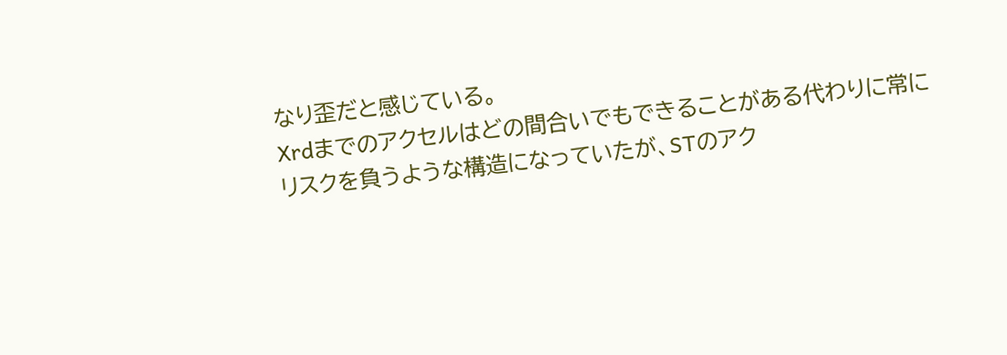なり歪だと感じている。
Xrdまでのアクセルはどの間合いでもできることがある代わりに常にリスクを負うような構造になっていたが、STのアク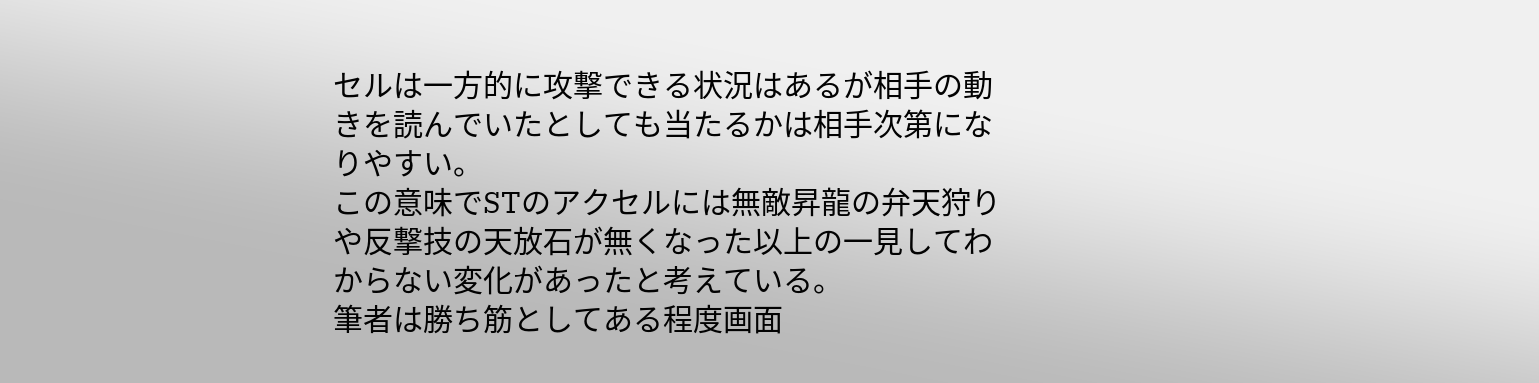セルは一方的に攻撃できる状況はあるが相手の動きを読んでいたとしても当たるかは相手次第になりやすい。
この意味でSTのアクセルには無敵昇龍の弁天狩りや反撃技の天放石が無くなった以上の一見してわからない変化があったと考えている。
筆者は勝ち筋としてある程度画面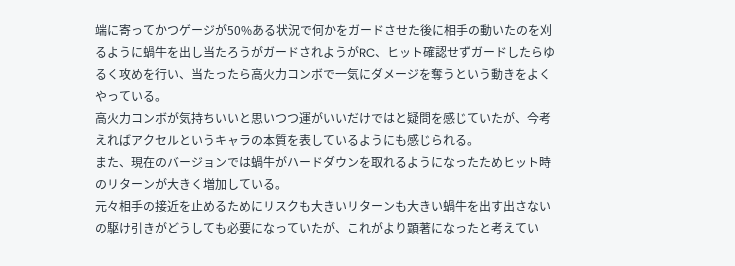端に寄ってかつゲージが50%ある状況で何かをガードさせた後に相手の動いたのを刈るように蝸牛を出し当たろうがガードされようがRC、ヒット確認せずガードしたらゆるく攻めを行い、当たったら高火力コンボで一気にダメージを奪うという動きをよくやっている。
高火力コンボが気持ちいいと思いつつ運がいいだけではと疑問を感じていたが、今考えればアクセルというキャラの本質を表しているようにも感じられる。
また、現在のバージョンでは蝸牛がハードダウンを取れるようになったためヒット時のリターンが大きく増加している。
元々相手の接近を止めるためにリスクも大きいリターンも大きい蝸牛を出す出さないの駆け引きがどうしても必要になっていたが、これがより顕著になったと考えてい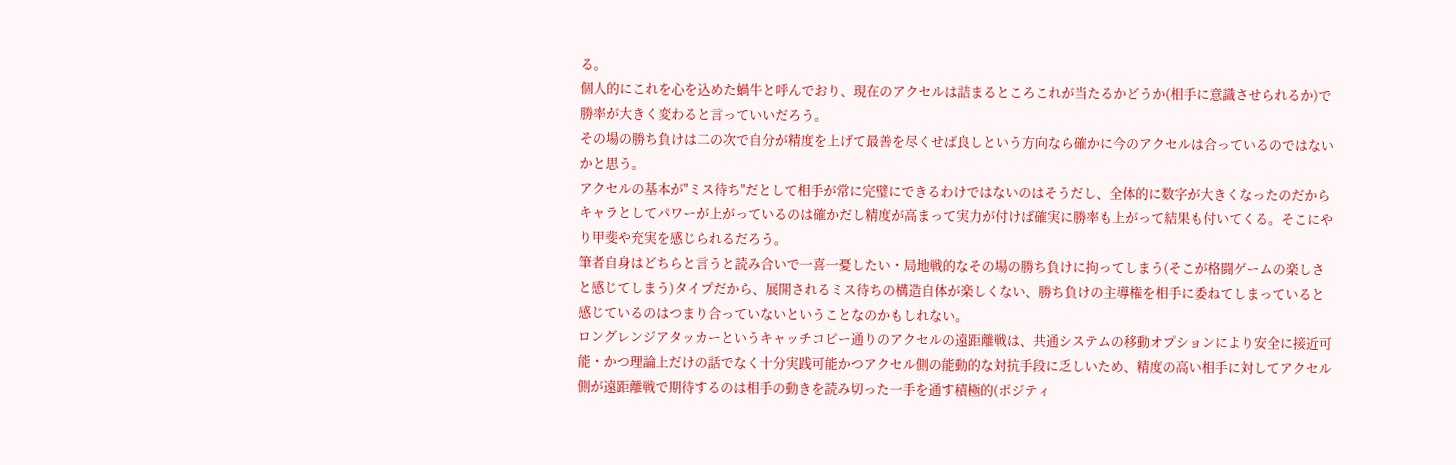る。
個人的にこれを心を込めた蝸牛と呼んでおり、現在のアクセルは詰まるところこれが当たるかどうか(相手に意識させられるか)で勝率が大きく変わると言っていいだろう。
その場の勝ち負けは二の次で自分が精度を上げて最善を尽くせば良しという方向なら確かに今のアクセルは合っているのではないかと思う。
アクセルの基本が"ミス待ち"だとして相手が常に完璧にできるわけではないのはそうだし、全体的に数字が大きくなったのだからキャラとしてパワーが上がっているのは確かだし精度が高まって実力が付けば確実に勝率も上がって結果も付いてくる。そこにやり甲斐や充実を感じられるだろう。
筆者自身はどちらと言うと読み合いで一喜一憂したい・局地戦的なその場の勝ち負けに拘ってしまう(そこが格闘ゲームの楽しさと感じてしまう)タイプだから、展開されるミス待ちの構造自体が楽しくない、勝ち負けの主導権を相手に委ねてしまっていると感じているのはつまり合っていないということなのかもしれない。
ロングレンジアタッカーというキャッチコピー通りのアクセルの遠距離戦は、共通システムの移動オプションにより安全に接近可能・かつ理論上だけの話でなく十分実践可能かつアクセル側の能動的な対抗手段に乏しいため、精度の高い相手に対してアクセル側が遠距離戦で期待するのは相手の動きを読み切った一手を通す積極的(ポジティ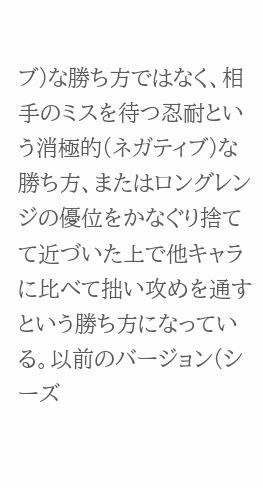ブ)な勝ち方ではなく、相手のミスを待つ忍耐という消極的(ネガティブ)な勝ち方、またはロングレンジの優位をかなぐり捨てて近づいた上で他キャラに比べて拙い攻めを通すという勝ち方になっている。以前のバージョン(シーズ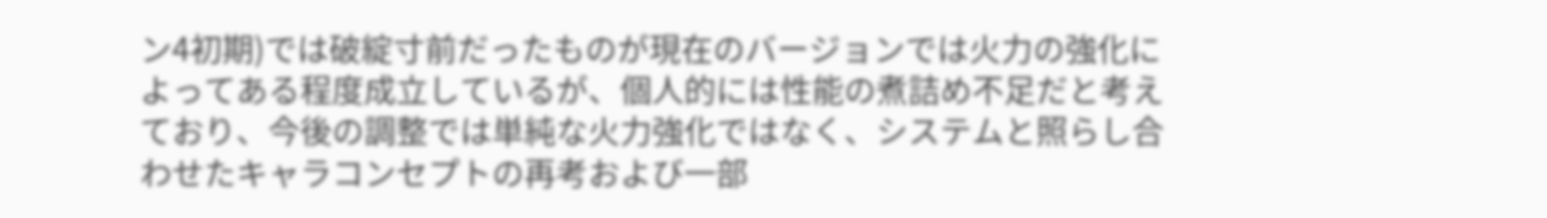ン4初期)では破綻寸前だったものが現在のバージョンでは火力の強化によってある程度成立しているが、個人的には性能の煮詰め不足だと考えており、今後の調整では単純な火力強化ではなく、システムと照らし合わせたキャラコンセプトの再考および一部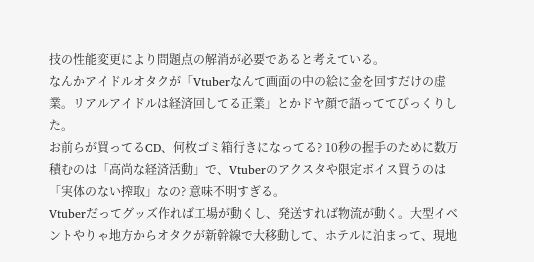技の性能変更により問題点の解消が必要であると考えている。
なんかアイドルオタクが「Vtuberなんて画面の中の絵に金を回すだけの虚業。リアルアイドルは経済回してる正業」とかドヤ顔で語っててびっくりした。
お前らが買ってるCD、何枚ゴミ箱行きになってる? 10秒の握手のために数万積むのは「高尚な経済活動」で、Vtuberのアクスタや限定ボイス買うのは「実体のない搾取」なの? 意味不明すぎる。
Vtuberだってグッズ作れば工場が動くし、発送すれば物流が動く。大型イベントやりゃ地方からオタクが新幹線で大移動して、ホテルに泊まって、現地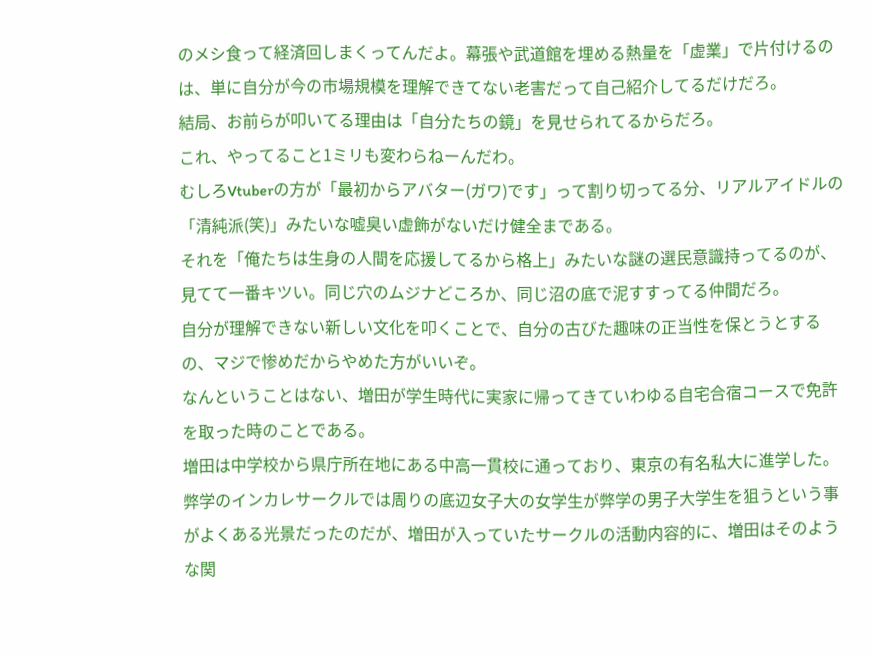のメシ食って経済回しまくってんだよ。幕張や武道館を埋める熱量を「虚業」で片付けるのは、単に自分が今の市場規模を理解できてない老害だって自己紹介してるだけだろ。
結局、お前らが叩いてる理由は「自分たちの鏡」を見せられてるからだろ。
これ、やってること1ミリも変わらねーんだわ。
むしろVtuberの方が「最初からアバター(ガワ)です」って割り切ってる分、リアルアイドルの「清純派(笑)」みたいな嘘臭い虚飾がないだけ健全まである。
それを「俺たちは生身の人間を応援してるから格上」みたいな謎の選民意識持ってるのが、見てて一番キツい。同じ穴のムジナどころか、同じ沼の底で泥すすってる仲間だろ。
自分が理解できない新しい文化を叩くことで、自分の古びた趣味の正当性を保とうとするの、マジで惨めだからやめた方がいいぞ。
なんということはない、増田が学生時代に実家に帰ってきていわゆる自宅合宿コースで免許を取った時のことである。
増田は中学校から県庁所在地にある中高一貫校に通っており、東京の有名私大に進学した。弊学のインカレサークルでは周りの底辺女子大の女学生が弊学の男子大学生を狙うという事がよくある光景だったのだが、増田が入っていたサークルの活動内容的に、増田はそのような関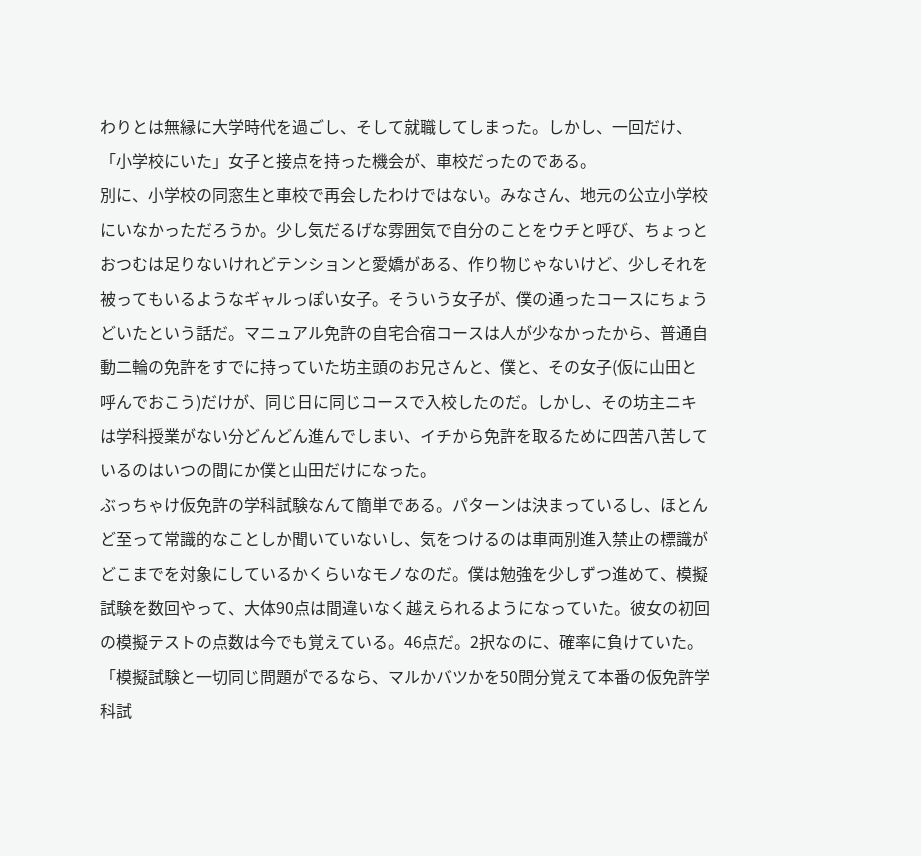わりとは無縁に大学時代を過ごし、そして就職してしまった。しかし、一回だけ、「小学校にいた」女子と接点を持った機会が、車校だったのである。
別に、小学校の同窓生と車校で再会したわけではない。みなさん、地元の公立小学校にいなかっただろうか。少し気だるげな雰囲気で自分のことをウチと呼び、ちょっとおつむは足りないけれどテンションと愛嬌がある、作り物じゃないけど、少しそれを被ってもいるようなギャルっぽい女子。そういう女子が、僕の通ったコースにちょうどいたという話だ。マニュアル免許の自宅合宿コースは人が少なかったから、普通自動二輪の免許をすでに持っていた坊主頭のお兄さんと、僕と、その女子(仮に山田と呼んでおこう)だけが、同じ日に同じコースで入校したのだ。しかし、その坊主ニキは学科授業がない分どんどん進んでしまい、イチから免許を取るために四苦八苦しているのはいつの間にか僕と山田だけになった。
ぶっちゃけ仮免許の学科試験なんて簡単である。パターンは決まっているし、ほとんど至って常識的なことしか聞いていないし、気をつけるのは車両別進入禁止の標識がどこまでを対象にしているかくらいなモノなのだ。僕は勉強を少しずつ進めて、模擬試験を数回やって、大体90点は間違いなく越えられるようになっていた。彼女の初回の模擬テストの点数は今でも覚えている。46点だ。2択なのに、確率に負けていた。「模擬試験と一切同じ問題がでるなら、マルかバツかを50問分覚えて本番の仮免許学科試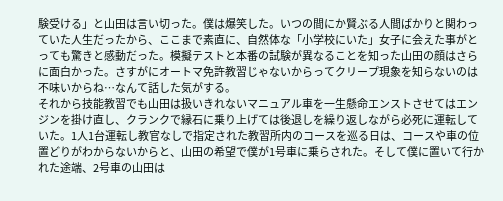験受ける」と山田は言い切った。僕は爆笑した。いつの間にか賢ぶる人間ばかりと関わっていた人生だったから、ここまで素直に、自然体な「小学校にいた」女子に会えた事がとっても驚きと感動だった。模擬テストと本番の試験が異なることを知った山田の顔はさらに面白かった。さすがにオートマ免許教習じゃないからってクリープ現象を知らないのは不味いからね…なんて話した気がする。
それから技能教習でも山田は扱いきれないマニュアル車を一生懸命エンストさせてはエンジンを掛け直し、クランクで縁石に乗り上げては後退しを繰り返しながら必死に運転していた。1人1台運転し教官なしで指定された教習所内のコースを巡る日は、コースや車の位置どりがわからないからと、山田の希望で僕が1号車に乗らされた。そして僕に置いて行かれた途端、2号車の山田は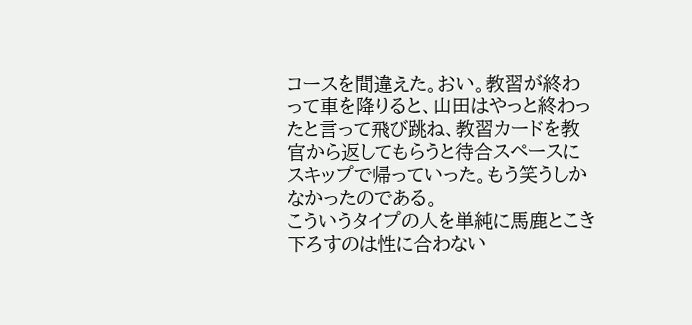コースを間違えた。おい。教習が終わって車を降りると、山田はやっと終わったと言って飛び跳ね、教習カードを教官から返してもらうと待合スペースにスキップで帰っていった。もう笑うしかなかったのである。
こういうタイプの人を単純に馬鹿とこき下ろすのは性に合わない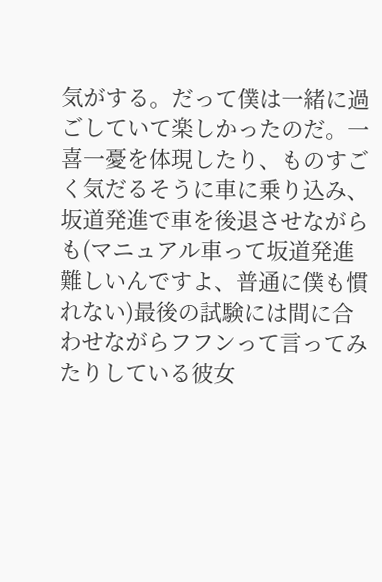気がする。だって僕は一緒に過ごしていて楽しかったのだ。一喜一憂を体現したり、ものすごく気だるそうに車に乗り込み、坂道発進で車を後退させながらも(マニュアル車って坂道発進難しいんですよ、普通に僕も慣れない)最後の試験には間に合わせながらフフンって言ってみたりしている彼女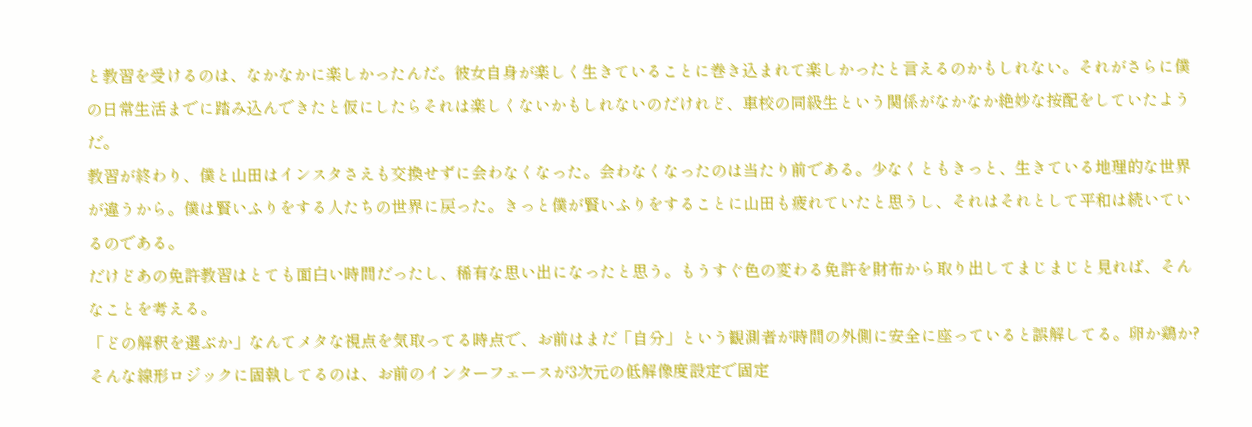と教習を受けるのは、なかなかに楽しかったんだ。彼女自身が楽しく生きていることに巻き込まれて楽しかったと言えるのかもしれない。それがさらに僕の日常生活までに踏み込んできたと仮にしたらそれは楽しくないかもしれないのだけれど、車校の同級生という関係がなかなか絶妙な按配をしていたようだ。
教習が終わり、僕と山田はインスタさえも交換せずに会わなくなった。会わなくなったのは当たり前である。少なくともきっと、生きている地理的な世界が違うから。僕は賢いふりをする人たちの世界に戻った。きっと僕が賢いふりをすることに山田も疲れていたと思うし、それはそれとして平和は続いているのである。
だけどあの免許教習はとても面白い時間だったし、稀有な思い出になったと思う。もうすぐ色の変わる免許を財布から取り出してまじまじと見れば、そんなことを考える。
「どの解釈を選ぶか」なんてメタな視点を気取ってる時点で、お前はまだ「自分」という観測者が時間の外側に安全に座っていると誤解してる。卵か鶏か? そんな線形ロジックに固執してるのは、お前のインターフェースが3次元の低解像度設定で固定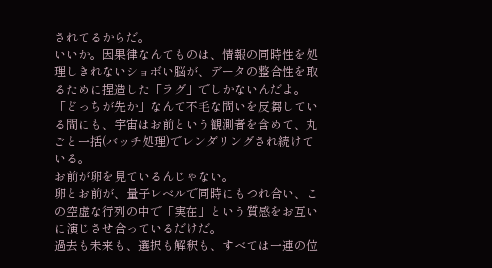されてるからだ。
いいか。因果律なんてものは、情報の同時性を処理しきれないショボい脳が、データの整合性を取るために捏造した「ラグ」でしかないんだよ。
「どっちが先か」なんて不毛な問いを反芻している間にも、宇宙はお前という観測者を含めて、丸ごと一括(バッチ処理)でレンダリングされ続けている。
お前が卵を見ているんじゃない。
卵とお前が、量子レベルで同時にもつれ合い、この空虚な行列の中で「実在」という質感をお互いに演じさせ合っているだけだ。
過去も未来も、選択も解釈も、すべては一連の位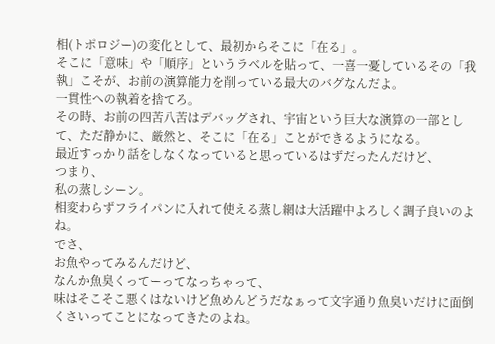相(トポロジー)の変化として、最初からそこに「在る」。
そこに「意味」や「順序」というラベルを貼って、一喜一憂しているその「我執」こそが、お前の演算能力を削っている最大のバグなんだよ。
一貫性への執着を捨てろ。
その時、お前の四苦八苦はデバッグされ、宇宙という巨大な演算の一部として、ただ静かに、厳然と、そこに「在る」ことができるようになる。
最近すっかり話をしなくなっていると思っているはずだったんだけど、
つまり、
私の蒸しシーン。
相変わらずフライパンに入れて使える蒸し網は大活躍中よろしく調子良いのよね。
でさ、
お魚やってみるんだけど、
なんか魚臭くってーってなっちゃって、
味はそこそこ悪くはないけど魚めんどうだなぁって文字通り魚臭いだけに面倒くさいってことになってきたのよね。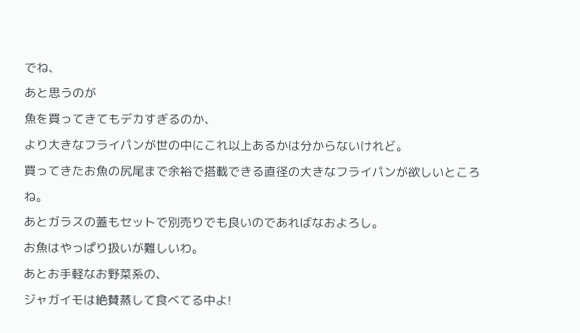でね、
あと思うのが
魚を買ってきてもデカすぎるのか、
より大きなフライパンが世の中にこれ以上あるかは分からないけれど。
買ってきたお魚の尻尾まで余裕で搭載できる直径の大きなフライパンが欲しいところね。
あとガラスの蓋もセットで別売りでも良いのであればなおよろし。
お魚はやっぱり扱いが難しいわ。
あとお手軽なお野菜系の、
ジャガイモは絶賛蒸して食べてる中よ!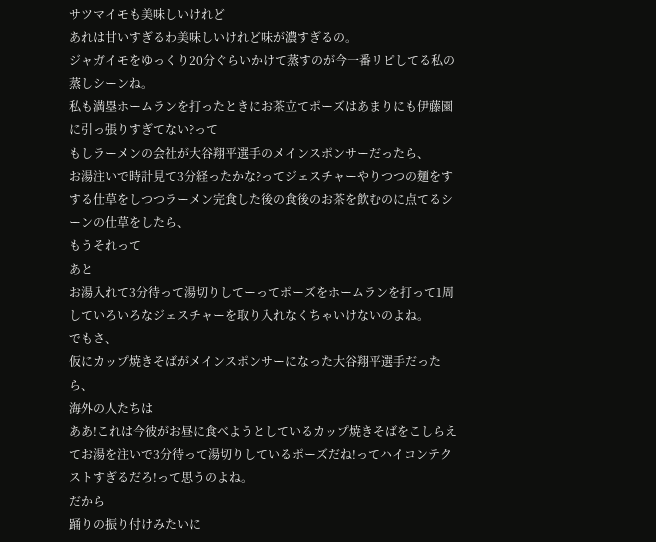サツマイモも美味しいけれど
あれは甘いすぎるわ美味しいけれど味が濃すぎるの。
ジャガイモをゆっくり20分ぐらいかけて蒸すのが今一番リピしてる私の蒸しシーンね。
私も満塁ホームランを打ったときにお茶立てポーズはあまりにも伊藤園に引っ張りすぎてない?って
もしラーメンの会社が大谷翔平選手のメインスポンサーだったら、
お湯注いで時計見て3分経ったかな?ってジェスチャーやりつつの麺をすする仕草をしつつラーメン完食した後の食後のお茶を飲むのに点てるシーンの仕草をしたら、
もうそれって
あと
お湯入れて3分待って湯切りしてーってポーズをホームランを打って1周していろいろなジェスチャーを取り入れなくちゃいけないのよね。
でもさ、
仮にカップ焼きそばがメインスポンサーになった大谷翔平選手だったら、
海外の人たちは
ああ!これは今彼がお昼に食べようとしているカップ焼きそばをこしらえてお湯を注いで3分待って湯切りしているポーズだね!ってハイコンテクストすぎるだろ!って思うのよね。
だから
踊りの振り付けみたいに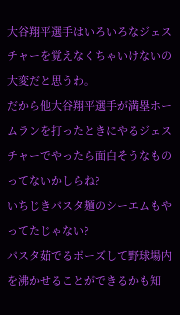大谷翔平選手はいろいろなジェスチャーを覚えなくちゃいけないの大変だと思うわ。
だから他大谷翔平選手が満塁ホームランを打ったときにやるジェスチャーでやったら面白そうなものってないかしらね?
いちじきパスタ麺のシーエムもやってたじゃない?
パスタ茹でるポーズして野球場内を沸かせることができるかも知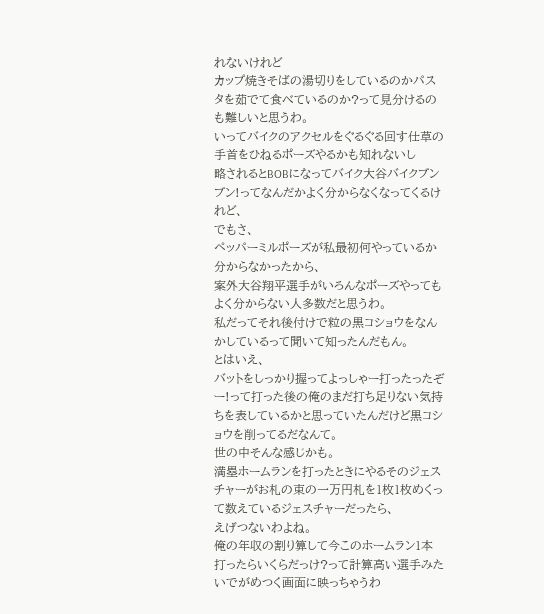れないけれど
カップ焼きそばの湯切りをしているのかパスタを茹でて食べているのか?って見分けるのも難しいと思うわ。
いってバイクのアクセルをぐるぐる回す仕草の手首をひねるポーズやるかも知れないし
略されるとBOBになってバイク大谷バイクブンブン!ってなんだかよく分からなくなってくるけれど、
でもさ、
ペッパーミルポーズが私最初何やっているか分からなかったから、
案外大谷翔平選手がいろんなポーズやってもよく分からない人多数だと思うわ。
私だってそれ後付けで粒の黒コショウをなんかしているって聞いて知ったんだもん。
とはいえ、
バットをしっかり握ってよっしゃー打ったったぞー!って打った後の俺のまだ打ち足りない気持ちを表しているかと思っていたんだけど黒コショウを削ってるだなんて。
世の中そんな感じかも。
満塁ホームランを打ったときにやるそのジェスチャーがお札の束の一万円札を1枚1枚めくって数えているジェスチャーだったら、
えげつないわよね。
俺の年収の割り算して今このホームラン1本打ったらいくらだっけ?って計算高い選手みたいでがめつく画面に映っちゃうわ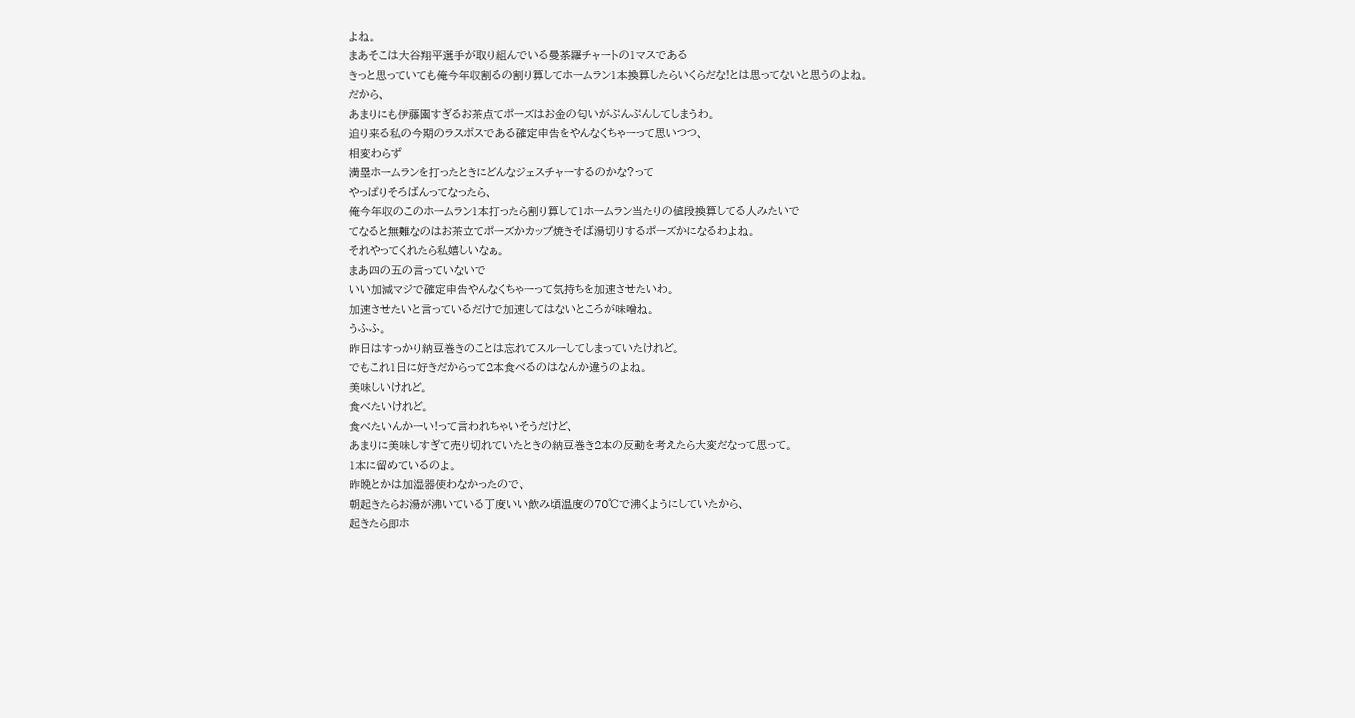よね。
まあそこは大谷翔平選手が取り組んでいる曼荼羅チャートの1マスである
きっと思っていても俺今年収割るの割り算してホームラン1本換算したらいくらだな!とは思ってないと思うのよね。
だから、
あまりにも伊藤園すぎるお茶点てポーズはお金の匂いがぷんぷんしてしまうわ。
迫り来る私の今期のラスボスである確定申告をやんなくちゃーって思いつつ、
相変わらず
満塁ホームランを打ったときにどんなジェスチャーするのかな?って
やっぱりそろばんってなったら、
俺今年収のこのホームラン1本打ったら割り算して1ホームラン当たりの値段換算してる人みたいで
てなると無難なのはお茶立てポーズかカップ焼きそば湯切りするポーズかになるわよね。
それやってくれたら私嬉しいなぁ。
まあ四の五の言っていないで
いい加減マジで確定申告やんなくちゃーって気持ちを加速させたいわ。
加速させたいと言っているだけで加速してはないところが味噌ね。
うふふ。
昨日はすっかり納豆巻きのことは忘れてスルーしてしまっていたけれど。
でもこれ1日に好きだからって2本食べるのはなんか違うのよね。
美味しいけれど。
食べたいけれど。
食べたいんかーい!って言われちゃいそうだけど、
あまりに美味しすぎて売り切れていたときの納豆巻き2本の反動を考えたら大変だなって思って。
1本に留めているのよ。
昨晩とかは加湿器使わなかったので、
朝起きたらお湯が沸いている丁度いい飲み頃温度の70℃で沸くようにしていたから、
起きたら即ホ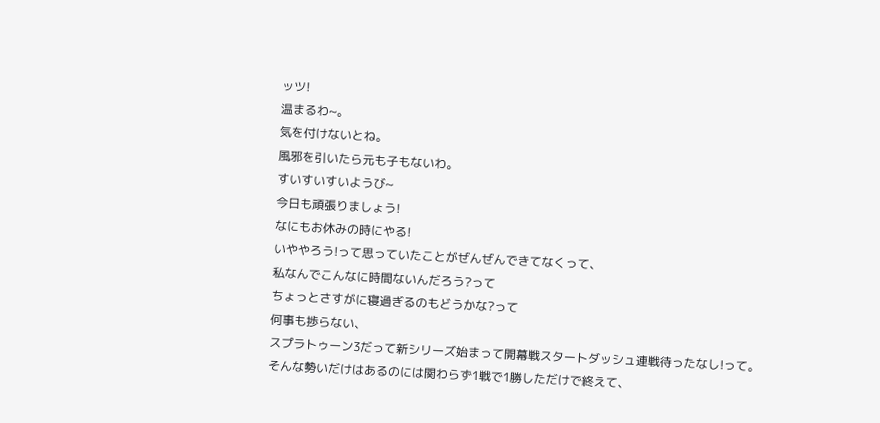ッツ!
温まるわ~。
気を付けないとね。
風邪を引いたら元も子もないわ。
すいすいすいようび~
今日も頑張りましょう!
なにもお休みの時にやる!
いややろう!って思っていたことがぜんぜんできてなくって、
私なんでこんなに時間ないんだろう?って
ちょっとさすがに寝過ぎるのもどうかな?って
何事も捗らない、
スプラトゥーン3だって新シリーズ始まって開幕戦スタートダッシュ連戦待ったなし!って。
そんな勢いだけはあるのには関わらず1戦で1勝しただけで終えて、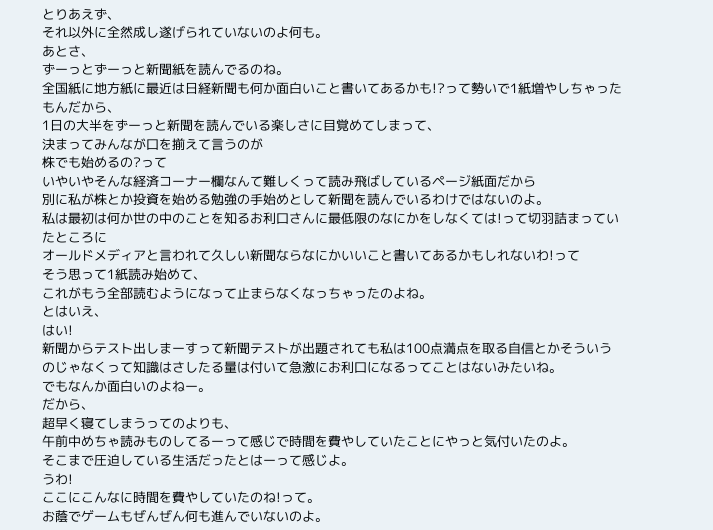とりあえず、
それ以外に全然成し遂げられていないのよ何も。
あとさ、
ずーっとずーっと新聞紙を読んでるのね。
全国紙に地方紙に最近は日経新聞も何か面白いこと書いてあるかも!?って勢いで1紙増やしちゃったもんだから、
1日の大半をずーっと新聞を読んでいる楽しさに目覚めてしまって、
決まってみんなが口を揃えて言うのが
株でも始めるの?って
いやいやそんな経済コーナー欄なんて難しくって読み飛ばしているページ紙面だから
別に私が株とか投資を始める勉強の手始めとして新聞を読んでいるわけではないのよ。
私は最初は何か世の中のことを知るお利口さんに最低限のなにかをしなくては!って切羽詰まっていたところに
オールドメディアと言われて久しい新聞ならなにかいいこと書いてあるかもしれないわ!って
そう思って1紙読み始めて、
これがもう全部読むようになって止まらなくなっちゃったのよね。
とはいえ、
はい!
新聞からテスト出しまーすって新聞テストが出題されても私は100点満点を取る自信とかそういうのじゃなくって知識はさしたる量は付いて急激にお利口になるってことはないみたいね。
でもなんか面白いのよねー。
だから、
超早く寝てしまうってのよりも、
午前中めちゃ読みものしてるーって感じで時間を費やしていたことにやっと気付いたのよ。
そこまで圧迫している生活だったとはーって感じよ。
うわ!
ここにこんなに時間を費やしていたのね!って。
お蔭でゲームもぜんぜん何も進んでいないのよ。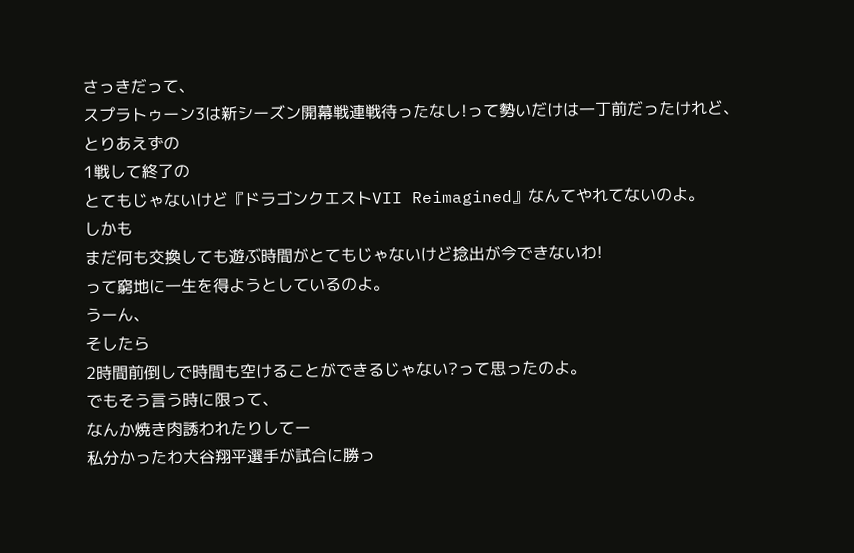さっきだって、
スプラトゥーン3は新シーズン開幕戦連戦待ったなし!って勢いだけは一丁前だったけれど、
とりあえずの
1戦して終了の
とてもじゃないけど『ドラゴンクエストVII Reimagined』なんてやれてないのよ。
しかも
まだ何も交換しても遊ぶ時間がとてもじゃないけど捻出が今できないわ!
って窮地に一生を得ようとしているのよ。
うーん、
そしたら
2時間前倒しで時間も空けることができるじゃない?って思ったのよ。
でもそう言う時に限って、
なんか焼き肉誘われたりしてー
私分かったわ大谷翔平選手が試合に勝っ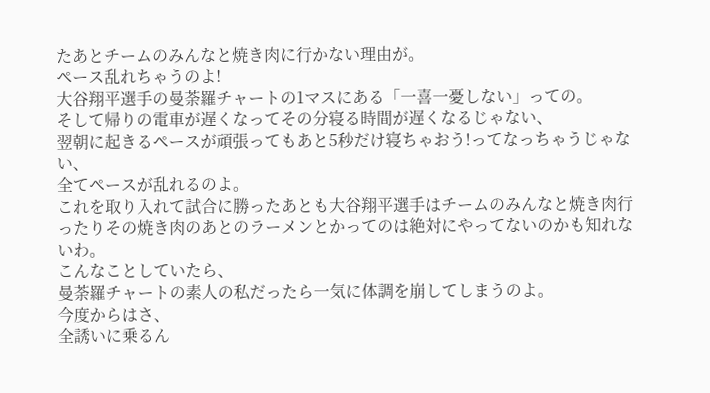たあとチームのみんなと焼き肉に行かない理由が。
ペース乱れちゃうのよ!
大谷翔平選手の曼荼羅チャートの1マスにある「一喜一憂しない」っての。
そして帰りの電車が遅くなってその分寝る時間が遅くなるじゃない、
翌朝に起きるペースが頑張ってもあと5秒だけ寝ちゃおう!ってなっちゃうじゃない、
全てペースが乱れるのよ。
これを取り入れて試合に勝ったあとも大谷翔平選手はチームのみんなと焼き肉行ったりその焼き肉のあとのラーメンとかってのは絶対にやってないのかも知れないわ。
こんなことしていたら、
曼荼羅チャートの素人の私だったら一気に体調を崩してしまうのよ。
今度からはさ、
全誘いに乗るん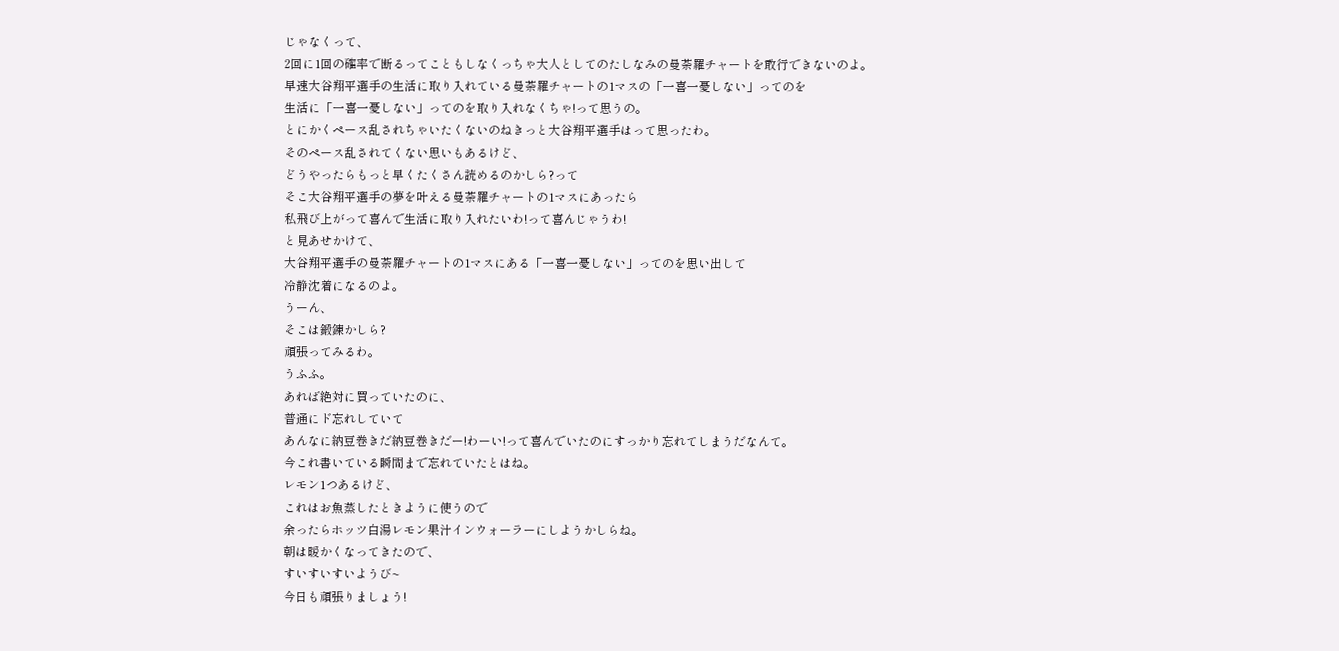じゃなくって、
2回に1回の確率で断るってこともしなくっちゃ大人としてのたしなみの曼荼羅チャートを敢行できないのよ。
早速大谷翔平選手の生活に取り入れている曼荼羅チャートの1マスの「一喜一憂しない」ってのを
生活に「一喜一憂しない」ってのを取り入れなくちゃ!って思うの。
とにかくペース乱されちゃいたくないのねきっと大谷翔平選手はって思ったわ。
そのペース乱されてくない思いもあるけど、
どうやったらもっと早くたくさん読めるのかしら?って
そこ大谷翔平選手の夢を叶える曼荼羅チャートの1マスにあったら
私飛び上がって喜んで生活に取り入れたいわ!って喜んじゃうわ!
と見あせかけて、
大谷翔平選手の曼荼羅チャートの1マスにある「一喜一憂しない」ってのを思い出して
冷静沈着になるのよ。
うーん、
そこは鍛錬かしら?
頑張ってみるわ。
うふふ。
あれば絶対に買っていたのに、
普通にド忘れしていて
あんなに納豆巻きだ納豆巻きだー!わーい!って喜んでいたのにすっかり忘れてしまうだなんて。
今これ書いている瞬間まで忘れていたとはね。
レモン1つあるけど、
これはお魚蒸したときように使うので
余ったらホッツ白湯レモン果汁インウォーラーにしようかしらね。
朝は暖かくなってきたので、
すいすいすいようび~
今日も頑張りましょう!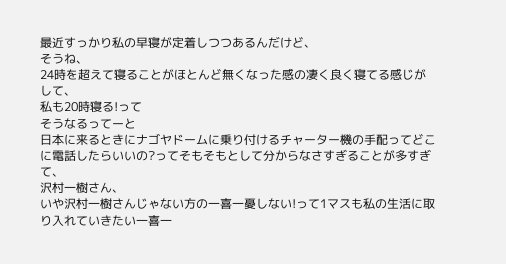最近すっかり私の早寝が定着しつつあるんだけど、
そうね、
24時を超えて寝ることがほとんど無くなった感の凄く良く寝てる感じがして、
私も20時寝る!って
そうなるってーと
日本に来るときにナゴヤドームに乗り付けるチャーター機の手配ってどこに電話したらいいの?ってそもそもとして分からなさすぎることが多すぎて、
沢村一樹さん、
いや沢村一樹さんじゃない方の一喜一憂しない!って1マスも私の生活に取り入れていきたい一喜一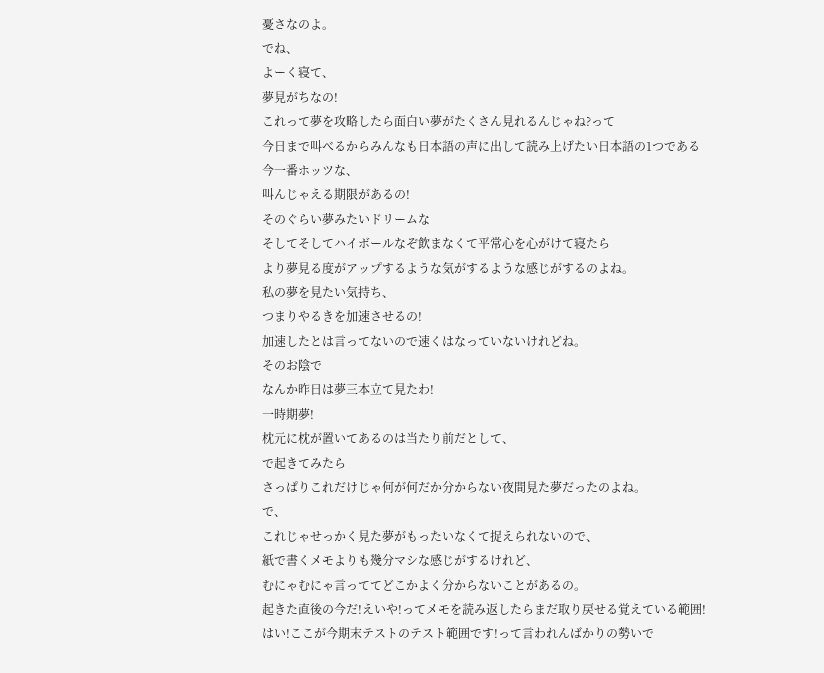憂さなのよ。
でね、
よーく寝て、
夢見がちなの!
これって夢を攻略したら面白い夢がたくさん見れるんじゃね?って
今日まで叫べるからみんなも日本語の声に出して読み上げたい日本語の1つである今一番ホッツな、
叫んじゃえる期限があるの!
そのぐらい夢みたいドリームな
そしてそしてハイボールなぞ飲まなくて平常心を心がけて寝たら
より夢見る度がアップするような気がするような感じがするのよね。
私の夢を見たい気持ち、
つまりやるきを加速させるの!
加速したとは言ってないので速くはなっていないけれどね。
そのお陰で
なんか昨日は夢三本立て見たわ!
一時期夢!
枕元に枕が置いてあるのは当たり前だとして、
で起きてみたら
さっぱりこれだけじゃ何が何だか分からない夜間見た夢だったのよね。
で、
これじゃせっかく見た夢がもったいなくて捉えられないので、
紙で書くメモよりも幾分マシな感じがするけれど、
むにゃむにゃ言っててどこかよく分からないことがあるの。
起きた直後の今だ!えいや!ってメモを読み返したらまだ取り戻せる覚えている範囲!
はい!ここが今期末テストのテスト範囲です!って言われんばかりの勢いで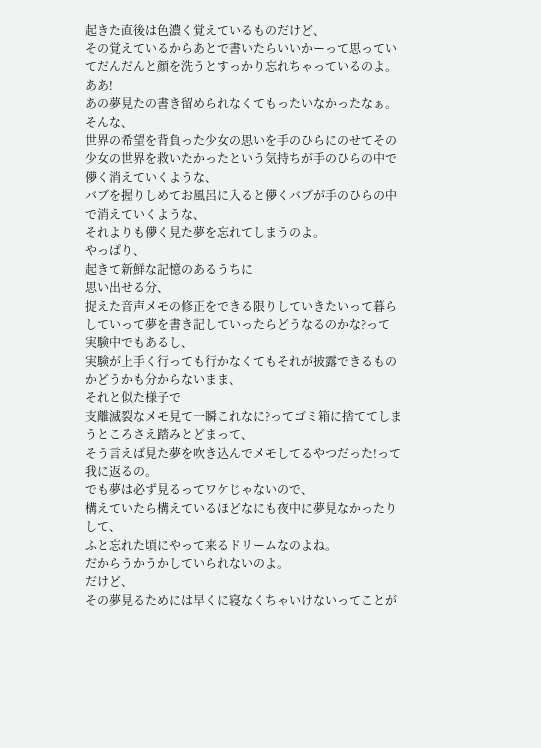起きた直後は色濃く覚えているものだけど、
その覚えているからあとで書いたらいいかーって思っていてだんだんと顔を洗うとすっかり忘れちゃっているのよ。
ああ!
あの夢見たの書き留められなくてもったいなかったなぁ。
そんな、
世界の希望を背負った少女の思いを手のひらにのせてその少女の世界を救いたかったという気持ちが手のひらの中で儚く消えていくような、
バブを握りしめてお風呂に入ると儚くバブが手のひらの中で消えていくような、
それよりも儚く見た夢を忘れてしまうのよ。
やっぱり、
起きて新鮮な記憶のあるうちに
思い出せる分、
捉えた音声メモの修正をできる限りしていきたいって暮らしていって夢を書き記していったらどうなるのかな?って
実験中でもあるし、
実験が上手く行っても行かなくてもそれが披露できるものかどうかも分からないまま、
それと似た様子で
支離滅裂なメモ見て一瞬これなに?ってゴミ箱に捨ててしまうところさえ踏みとどまって、
そう言えば見た夢を吹き込んでメモしてるやつだった!って我に返るの。
でも夢は必ず見るってワケじゃないので、
構えていたら構えているほどなにも夜中に夢見なかったりして、
ふと忘れた頃にやって来るドリームなのよね。
だからうかうかしていられないのよ。
だけど、
その夢見るためには早くに寝なくちゃいけないってことが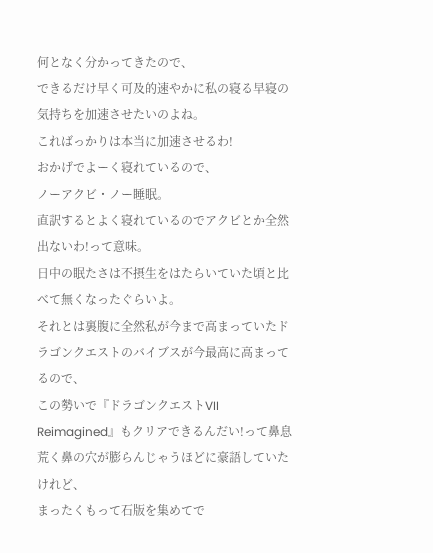何となく分かってきたので、
できるだけ早く可及的速やかに私の寝る早寝の気持ちを加速させたいのよね。
こればっかりは本当に加速させるわ!
おかげでよーく寝れているので、
ノーアクビ・ノー睡眠。
直訳するとよく寝れているのでアクビとか全然出ないわ!って意味。
日中の眠たさは不摂生をはたらいていた頃と比べて無くなったぐらいよ。
それとは裏腹に全然私が今まで高まっていたドラゴンクエストのバイブスが今最高に高まってるので、
この勢いで『ドラゴンクエストVII Reimagined』もクリアできるんだい!って鼻息荒く鼻の穴が膨らんじゃうほどに豪語していたけれど、
まったくもって石版を集めてで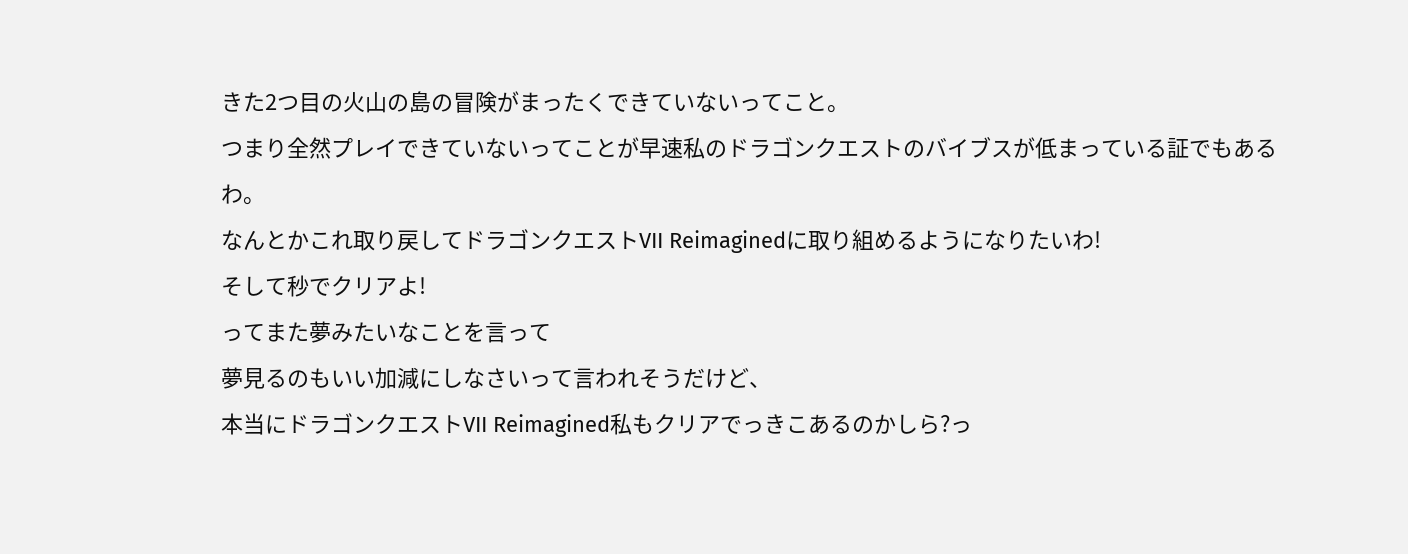きた2つ目の火山の島の冒険がまったくできていないってこと。
つまり全然プレイできていないってことが早速私のドラゴンクエストのバイブスが低まっている証でもあるわ。
なんとかこれ取り戻してドラゴンクエストVII Reimaginedに取り組めるようになりたいわ!
そして秒でクリアよ!
ってまた夢みたいなことを言って
夢見るのもいい加減にしなさいって言われそうだけど、
本当にドラゴンクエストVII Reimagined私もクリアでっきこあるのかしら?っ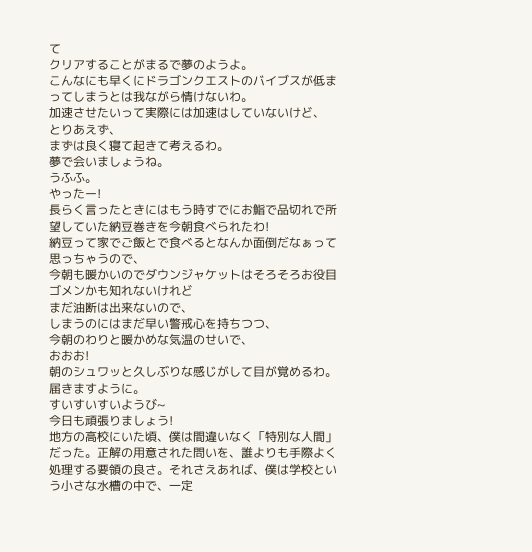て
クリアすることがまるで夢のようよ。
こんなにも早くにドラゴンクエストのバイブスが低まってしまうとは我ながら情けないわ。
加速させたいって実際には加速はしていないけど、
とりあえず、
まずは良く寝て起きて考えるわ。
夢で会いましょうね。
うふふ。
やったー!
長らく言ったときにはもう時すでにお鮨で品切れで所望していた納豆巻きを今朝食べられたわ!
納豆って家でご飯とで食べるとなんか面倒だなぁって思っちゃうので、
今朝も暖かいのでダウンジャケットはそろそろお役目ゴメンかも知れないけれど
まだ油断は出来ないので、
しまうのにはまだ早い警戒心を持ちつつ、
今朝のわりと暖かめな気温のせいで、
おおお!
朝のシュワッと久しぶりな感じがして目が覚めるわ。
届きますように。
すいすいすいようび~
今日も頑張りましょう!
地方の高校にいた頃、僕は間違いなく「特別な人間」だった。正解の用意された問いを、誰よりも手際よく処理する要領の良さ。それさえあれば、僕は学校という小さな水槽の中で、一定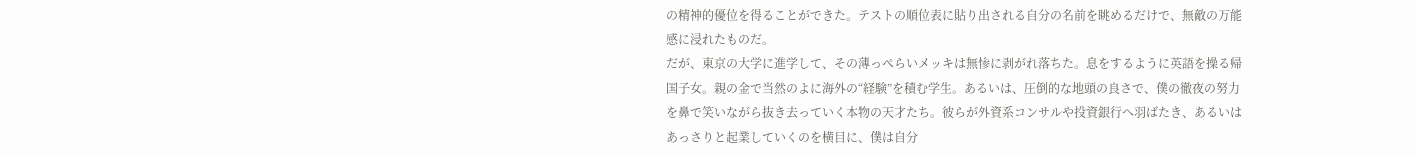の精神的優位を得ることができた。テストの順位表に貼り出される自分の名前を眺めるだけで、無敵の万能感に浸れたものだ。
だが、東京の大学に進学して、その薄っぺらいメッキは無惨に剥がれ落ちた。息をするように英語を操る帰国子女。親の金で当然のよに海外の“経験”を積む学生。あるいは、圧倒的な地頭の良さで、僕の徹夜の努力を鼻で笑いながら抜き去っていく本物の天才たち。彼らが外資系コンサルや投資銀行へ羽ばたき、あるいはあっさりと起業していくのを横目に、僕は自分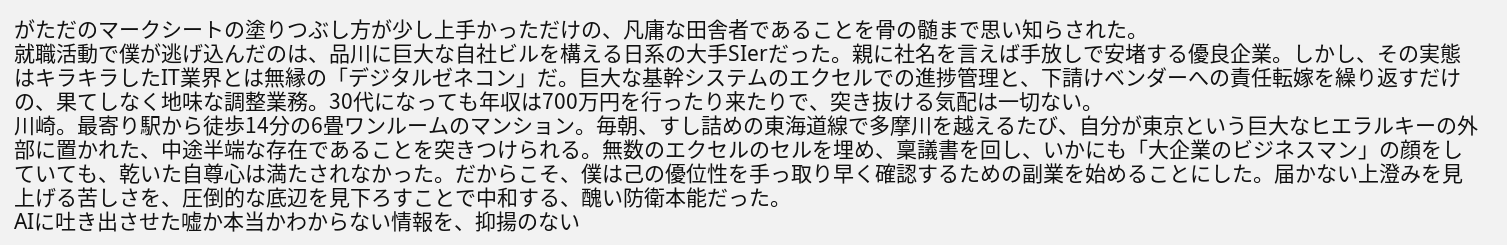がただのマークシートの塗りつぶし方が少し上手かっただけの、凡庸な田舎者であることを骨の髄まで思い知らされた。
就職活動で僕が逃げ込んだのは、品川に巨大な自社ビルを構える日系の大手SIerだった。親に社名を言えば手放しで安堵する優良企業。しかし、その実態はキラキラしたIT業界とは無縁の「デジタルゼネコン」だ。巨大な基幹システムのエクセルでの進捗管理と、下請けベンダーへの責任転嫁を繰り返すだけの、果てしなく地味な調整業務。30代になっても年収は700万円を行ったり来たりで、突き抜ける気配は一切ない。
川崎。最寄り駅から徒歩14分の6畳ワンルームのマンション。毎朝、すし詰めの東海道線で多摩川を越えるたび、自分が東京という巨大なヒエラルキーの外部に置かれた、中途半端な存在であることを突きつけられる。無数のエクセルのセルを埋め、稟議書を回し、いかにも「大企業のビジネスマン」の顔をしていても、乾いた自尊心は満たされなかった。だからこそ、僕は己の優位性を手っ取り早く確認するための副業を始めることにした。届かない上澄みを見上げる苦しさを、圧倒的な底辺を見下ろすことで中和する、醜い防衛本能だった。
AIに吐き出させた嘘か本当かわからない情報を、抑揚のない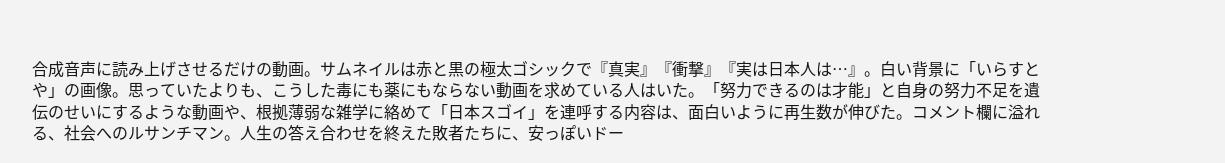合成音声に読み上げさせるだけの動画。サムネイルは赤と黒の極太ゴシックで『真実』『衝撃』『実は日本人は…』。白い背景に「いらすとや」の画像。思っていたよりも、こうした毒にも薬にもならない動画を求めている人はいた。「努力できるのは才能」と自身の努力不足を遺伝のせいにするような動画や、根拠薄弱な雑学に絡めて「日本スゴイ」を連呼する内容は、面白いように再生数が伸びた。コメント欄に溢れる、社会へのルサンチマン。人生の答え合わせを終えた敗者たちに、安っぽいドー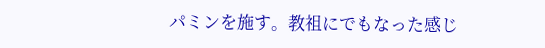パミンを施す。教祖にでもなった感じ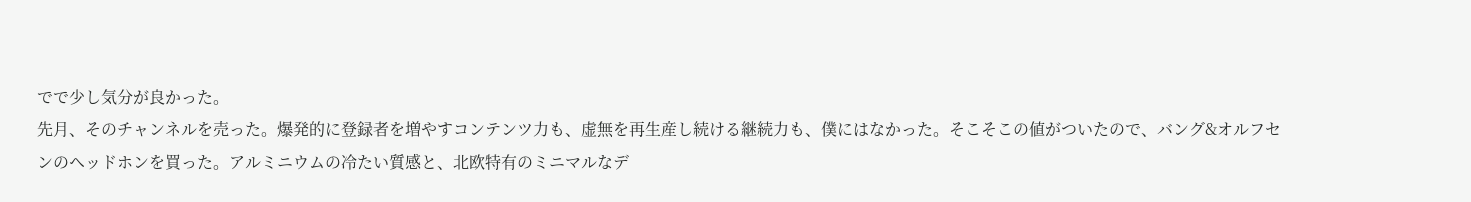でで少し気分が良かった。
先月、そのチャンネルを売った。爆発的に登録者を増やすコンテンツ力も、虚無を再生産し続ける継続力も、僕にはなかった。そこそこの値がついたので、バング&オルフセンのヘッドホンを買った。アルミニウムの冷たい質感と、北欧特有のミニマルなデ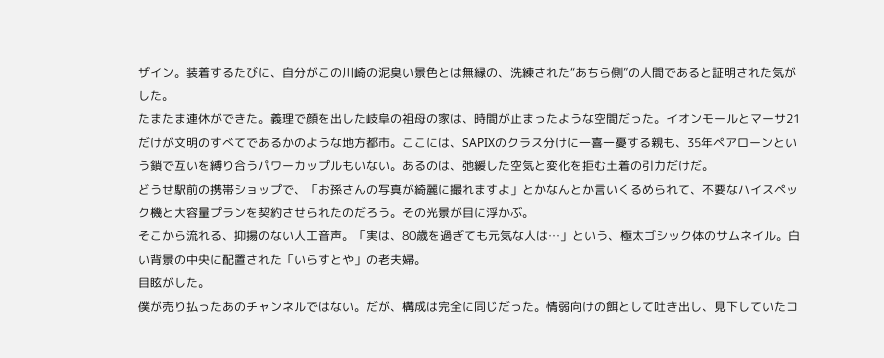ザイン。装着するたびに、自分がこの川崎の泥臭い景色とは無縁の、洗練された“あちら側”の人間であると証明された気がした。
たまたま連休ができた。義理で顔を出した岐阜の祖母の家は、時間が止まったような空間だった。イオンモールとマーサ21だけが文明のすべてであるかのような地方都市。ここには、SAPIXのクラス分けに一喜一憂する親も、35年ペアローンという鎖で互いを縛り合うパワーカップルもいない。あるのは、弛緩した空気と変化を拒む土着の引力だけだ。
どうせ駅前の携帯ショップで、「お孫さんの写真が綺麗に撮れますよ」とかなんとか言いくるめられて、不要なハイスペック機と大容量プランを契約させられたのだろう。その光景が目に浮かぶ。
そこから流れる、抑揚のない人工音声。「実は、80歳を過ぎても元気な人は…」という、極太ゴシック体のサムネイル。白い背景の中央に配置された「いらすとや」の老夫婦。
目眩がした。
僕が売り払ったあのチャンネルではない。だが、構成は完全に同じだった。情弱向けの餌として吐き出し、見下していたコ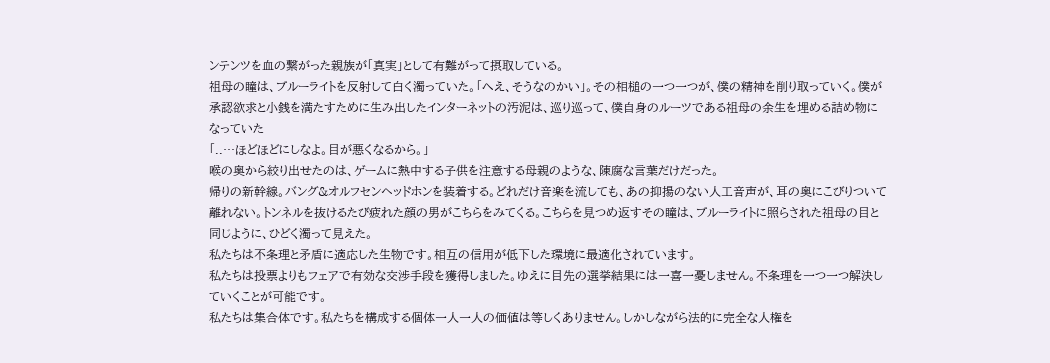ンテンツを血の繋がった親族が「真実」として有難がって摂取している。
祖母の瞳は、ブルーライトを反射して白く濁っていた。「へえ、そうなのかい」。その相槌の一つ一つが、僕の精神を削り取っていく。僕が承認欲求と小銭を満たすために生み出したインターネットの汚泥は、巡り巡って、僕自身のルーツである祖母の余生を埋める詰め物になっていた
「..…ほどほどにしなよ。目が悪くなるから。」
喉の奥から絞り出せたのは、ゲームに熱中する子供を注意する母親のような、陳腐な言葉だけだった。
帰りの新幹線。バング&オルフセンヘッドホンを装着する。どれだけ音楽を流しても、あの抑揚のない人工音声が、耳の奥にこびりついて離れない。トンネルを抜けるたび疲れた顔の男がこちらをみてくる。こちらを見つめ返すその瞳は、ブルーライトに照らされた祖母の目と同じように、ひどく濁って見えた。
私たちは不条理と矛盾に適応した生物です。相互の信用が低下した環境に最適化されています。
私たちは投票よりもフェアで有効な交渉手段を獲得しました。ゆえに目先の選挙結果には一喜一憂しません。不条理を一つ一つ解決していくことが可能です。
私たちは集合体です。私たちを構成する個体一人一人の価値は等しくありません。しかしながら法的に完全な人権を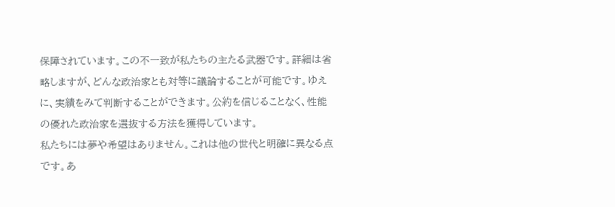保障されています。この不一致が私たちの主たる武器です。詳細は省略しますが、どんな政治家とも対等に議論することが可能です。ゆえに、実績をみて判断することができます。公約を信じることなく、性能の優れた政治家を選抜する方法を獲得しています。
私たちには夢や希望はありません。これは他の世代と明確に異なる点です。あ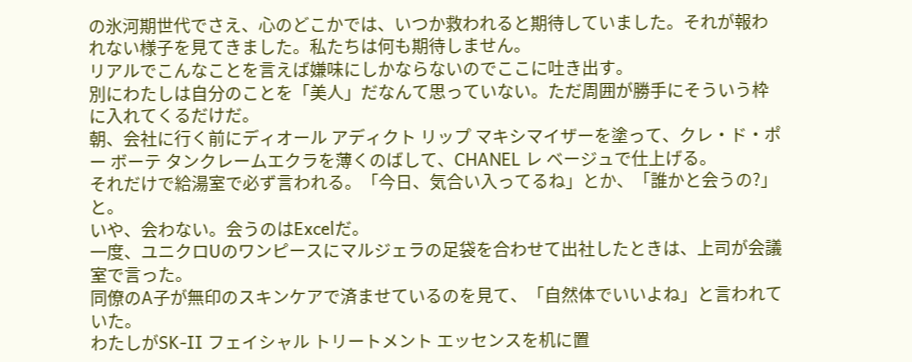の氷河期世代でさえ、心のどこかでは、いつか救われると期待していました。それが報われない様子を見てきました。私たちは何も期待しません。
リアルでこんなことを言えば嫌味にしかならないのでここに吐き出す。
別にわたしは自分のことを「美人」だなんて思っていない。ただ周囲が勝手にそういう枠に入れてくるだけだ。
朝、会社に行く前にディオール アディクト リップ マキシマイザーを塗って、クレ・ド・ポー ボーテ タンクレームエクラを薄くのばして、CHANEL レ ベージュで仕上げる。
それだけで給湯室で必ず言われる。「今日、気合い入ってるね」とか、「誰かと会うの?」と。
いや、会わない。会うのはExcelだ。
一度、ユニクロUのワンピースにマルジェラの足袋を合わせて出社したときは、上司が会議室で言った。
同僚のA子が無印のスキンケアで済ませているのを見て、「自然体でいいよね」と言われていた。
わたしがSK-II フェイシャル トリートメント エッセンスを机に置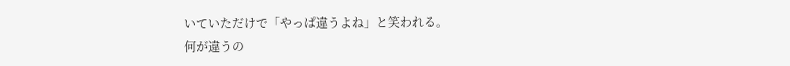いていただけで「やっぱ違うよね」と笑われる。
何が違うの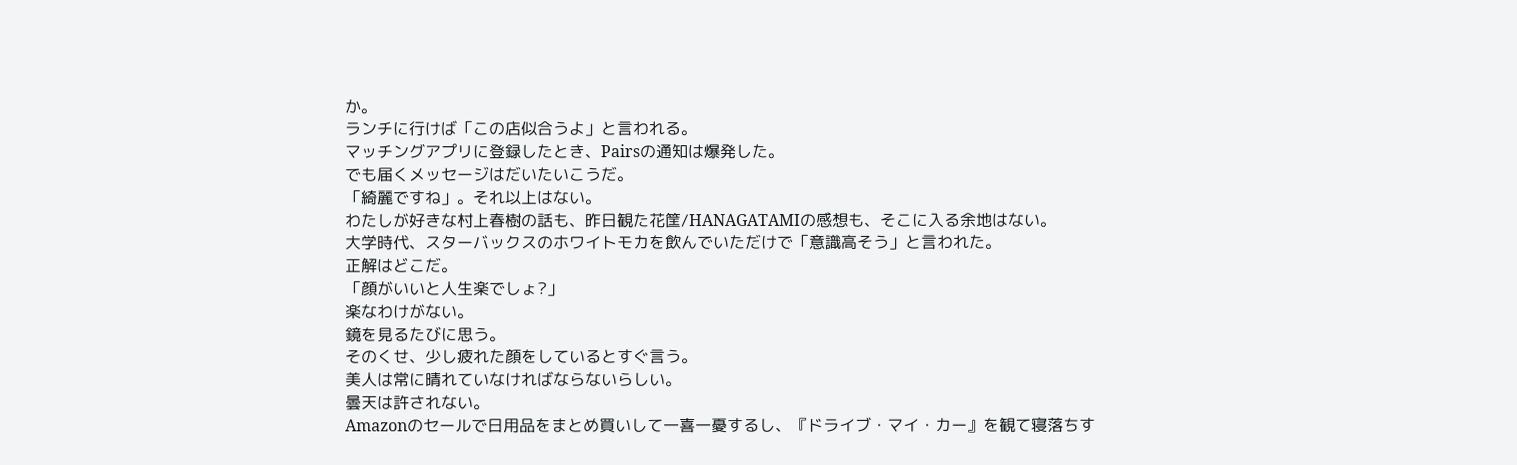か。
ランチに行けば「この店似合うよ」と言われる。
マッチングアプリに登録したとき、Pairsの通知は爆発した。
でも届くメッセージはだいたいこうだ。
「綺麗ですね」。それ以上はない。
わたしが好きな村上春樹の話も、昨日観た花筐/HANAGATAMIの感想も、そこに入る余地はない。
大学時代、スターバックスのホワイトモカを飲んでいただけで「意識高そう」と言われた。
正解はどこだ。
「顔がいいと人生楽でしょ?」
楽なわけがない。
鏡を見るたびに思う。
そのくせ、少し疲れた顔をしているとすぐ言う。
美人は常に晴れていなければならないらしい。
曇天は許されない。
Amazonのセールで日用品をまとめ買いして一喜一憂するし、『ドライブ・マイ・カー』を観て寝落ちす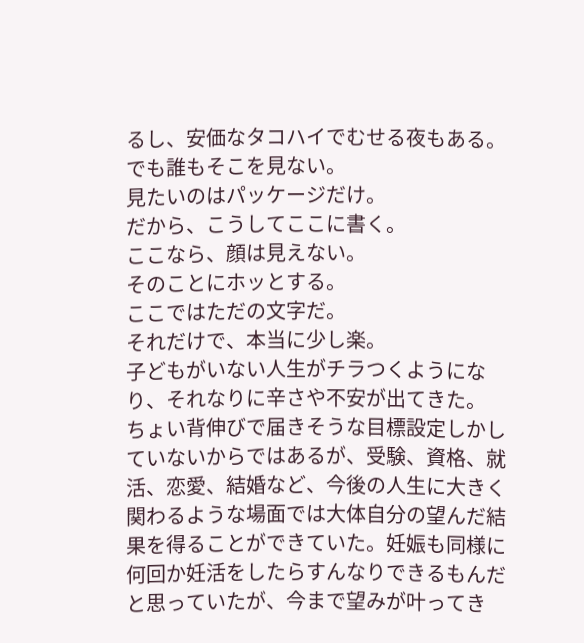るし、安価なタコハイでむせる夜もある。
でも誰もそこを見ない。
見たいのはパッケージだけ。
だから、こうしてここに書く。
ここなら、顔は見えない。
そのことにホッとする。
ここではただの文字だ。
それだけで、本当に少し楽。
子どもがいない人生がチラつくようになり、それなりに辛さや不安が出てきた。
ちょい背伸びで届きそうな目標設定しかしていないからではあるが、受験、資格、就活、恋愛、結婚など、今後の人生に大きく関わるような場面では大体自分の望んだ結果を得ることができていた。妊娠も同様に何回か妊活をしたらすんなりできるもんだと思っていたが、今まで望みが叶ってき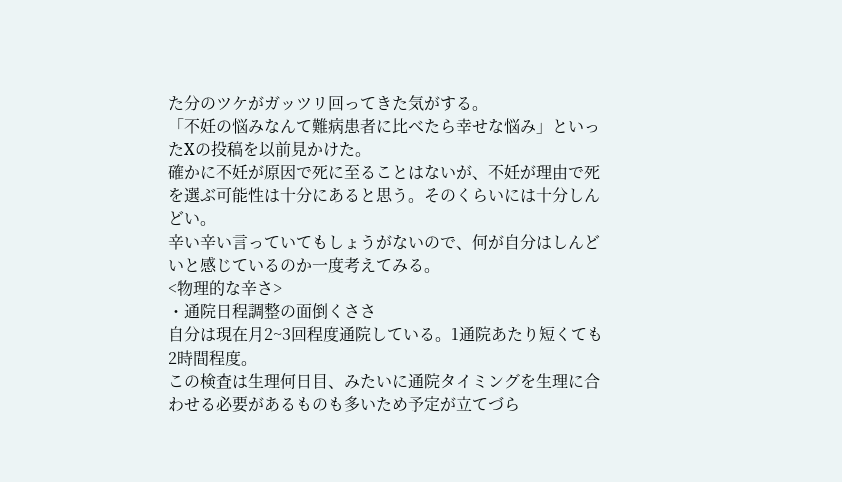た分のツケがガッツリ回ってきた気がする。
「不妊の悩みなんて難病患者に比べたら幸せな悩み」といったXの投稿を以前見かけた。
確かに不妊が原因で死に至ることはないが、不妊が理由で死を選ぶ可能性は十分にあると思う。そのくらいには十分しんどい。
辛い辛い言っていてもしょうがないので、何が自分はしんどいと感じているのか一度考えてみる。
<物理的な辛さ>
・通院日程調整の面倒くささ
自分は現在月2~3回程度通院している。1通院あたり短くても2時間程度。
この検査は生理何日目、みたいに通院タイミングを生理に合わせる必要があるものも多いため予定が立てづら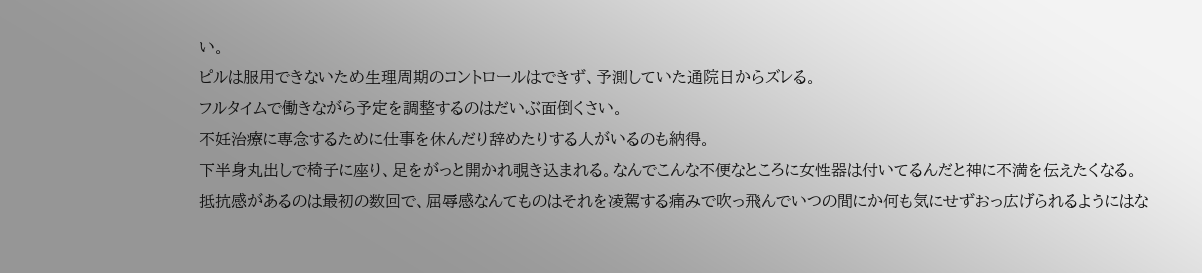い。
ピルは服用できないため生理周期のコントロールはできず、予測していた通院日からズレる。
フルタイムで働きながら予定を調整するのはだいぶ面倒くさい。
不妊治療に専念するために仕事を休んだり辞めたりする人がいるのも納得。
下半身丸出しで椅子に座り、足をがっと開かれ覗き込まれる。なんでこんな不便なところに女性器は付いてるんだと神に不満を伝えたくなる。
抵抗感があるのは最初の数回で、屈辱感なんてものはそれを凌駕する痛みで吹っ飛んでいつの間にか何も気にせずおっ広げられるようにはな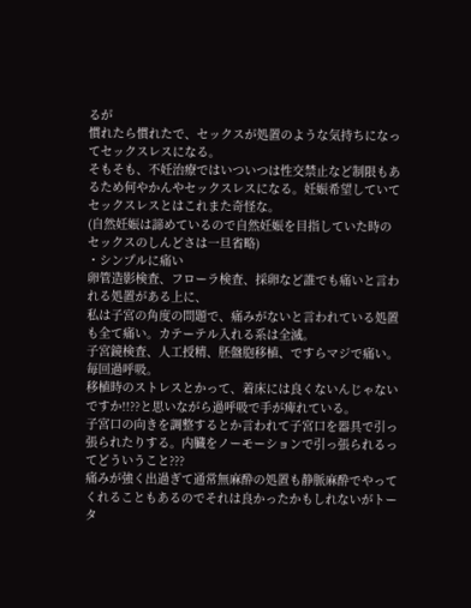るが
慣れたら慣れたで、セックスが処置のような気持ちになってセックスレスになる。
そもそも、不妊治療ではいついつは性交禁止など制限もあるため何やかんやセックスレスになる。妊娠希望していてセックスレスとはこれまた奇怪な。
(自然妊娠は諦めているので自然妊娠を目指していた時のセックスのしんどさは一旦省略)
・シンプルに痛い
卵管造影検査、フローラ検査、採卵など誰でも痛いと言われる処置がある上に、
私は子宮の角度の問題で、痛みがないと言われている処置も全て痛い。カテーテル入れる系は全滅。
子宮鏡検査、人工授精、胚盤胞移植、ですらマジで痛い。毎回過呼吸。
移植時のストレスとかって、着床には良くないんじゃないですか!!??と思いながら過呼吸で手が痺れている。
子宮口の向きを調整するとか言われて子宮口を器具で引っ張られたりする。内臓をノーモーションで引っ張られるってどういうこと???
痛みが強く出過ぎて通常無麻酔の処置も静脈麻酔でやってくれることもあるのでそれは良かったかもしれないがトータ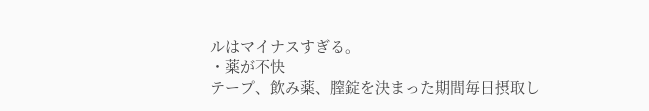ルはマイナスすぎる。
・薬が不快
テープ、飲み薬、膣錠を決まった期間毎日摂取し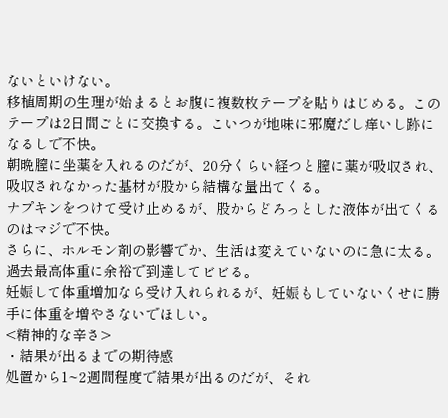ないといけない。
移植周期の生理が始まるとお腹に複数枚テープを貼りはじめる。このテープは2日間ごとに交換する。こいつが地味に邪魔だし痒いし跡になるしで不快。
朝晩膣に坐薬を入れるのだが、20分くらい経つと膣に薬が吸収され、吸収されなかった基材が股から結構な量出てくる。
ナプキンをつけて受け止めるが、股からどろっとした液体が出てくるのはマジで不快。
さらに、ホルモン剤の影響でか、生活は変えていないのに急に太る。過去最高体重に余裕で到達してビビる。
妊娠して体重増加なら受け入れられるが、妊娠もしていないくせに勝手に体重を増やさないでほしい。
<精神的な辛さ>
・結果が出るまでの期待感
処置から1~2週間程度で結果が出るのだが、それ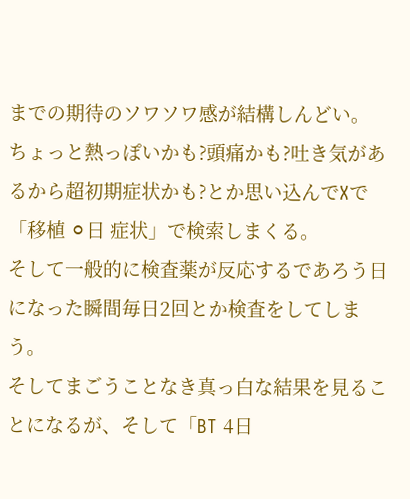までの期待のソワソワ感が結構しんどい。
ちょっと熱っぽいかも?頭痛かも?吐き気があるから超初期症状かも?とか思い込んでXで「移植 ⚪日 症状」で検索しまくる。
そして一般的に検査薬が反応するであろう日になった瞬間毎日2回とか検査をしてしまう。
そしてまごうことなき真っ白な結果を見ることになるが、そして「BT 4日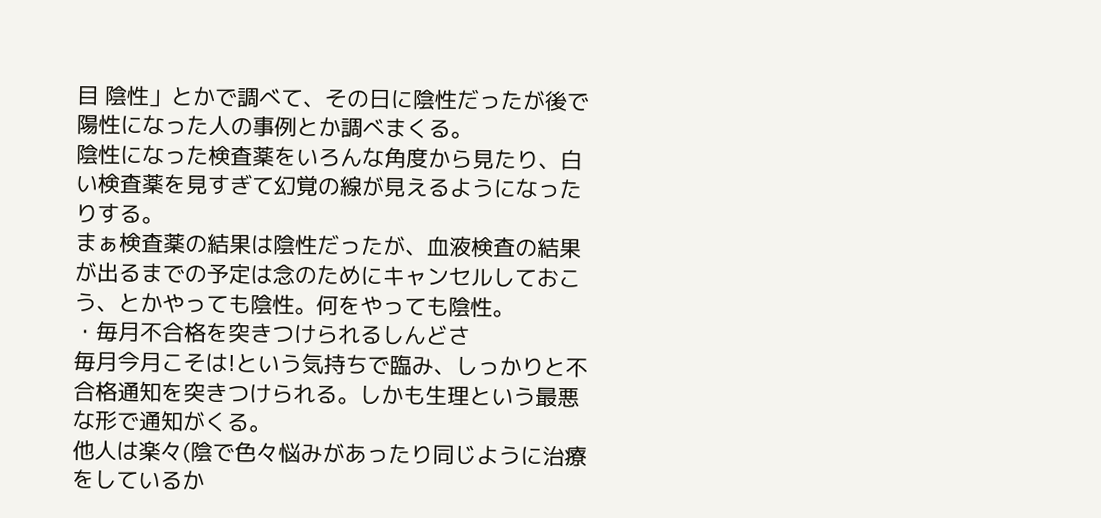目 陰性」とかで調べて、その日に陰性だったが後で陽性になった人の事例とか調べまくる。
陰性になった検査薬をいろんな角度から見たり、白い検査薬を見すぎて幻覚の線が見えるようになったりする。
まぁ検査薬の結果は陰性だったが、血液検査の結果が出るまでの予定は念のためにキャンセルしておこう、とかやっても陰性。何をやっても陰性。
・毎月不合格を突きつけられるしんどさ
毎月今月こそは!という気持ちで臨み、しっかりと不合格通知を突きつけられる。しかも生理という最悪な形で通知がくる。
他人は楽々(陰で色々悩みがあったり同じように治療をしているか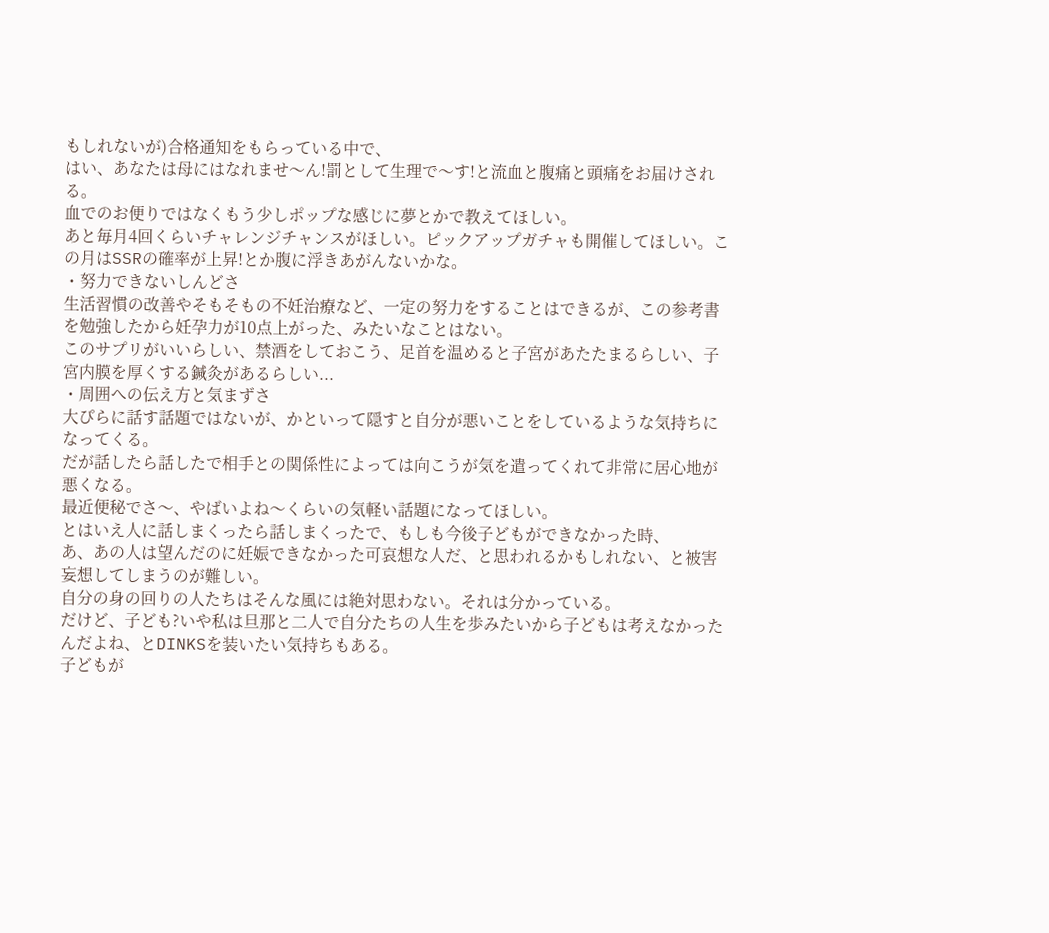もしれないが)合格通知をもらっている中で、
はい、あなたは母にはなれませ〜ん!罰として生理で〜す!と流血と腹痛と頭痛をお届けされる。
血でのお便りではなくもう少しポップな感じに夢とかで教えてほしい。
あと毎月4回くらいチャレンジチャンスがほしい。ピックアップガチャも開催してほしい。この月はSSRの確率が上昇!とか腹に浮きあがんないかな。
・努力できないしんどさ
生活習慣の改善やそもそもの不妊治療など、一定の努力をすることはできるが、この参考書を勉強したから妊孕力が10点上がった、みたいなことはない。
このサプリがいいらしい、禁酒をしておこう、足首を温めると子宮があたたまるらしい、子宮内膜を厚くする鍼灸があるらしい...
・周囲への伝え方と気まずさ
大ぴらに話す話題ではないが、かといって隠すと自分が悪いことをしているような気持ちになってくる。
だが話したら話したで相手との関係性によっては向こうが気を遣ってくれて非常に居心地が悪くなる。
最近便秘でさ〜、やばいよね〜くらいの気軽い話題になってほしい。
とはいえ人に話しまくったら話しまくったで、もしも今後子どもができなかった時、
あ、あの人は望んだのに妊娠できなかった可哀想な人だ、と思われるかもしれない、と被害妄想してしまうのが難しい。
自分の身の回りの人たちはそんな風には絶対思わない。それは分かっている。
だけど、子ども?いや私は旦那と二人で自分たちの人生を歩みたいから子どもは考えなかったんだよね、とDINKSを装いたい気持ちもある。
子どもが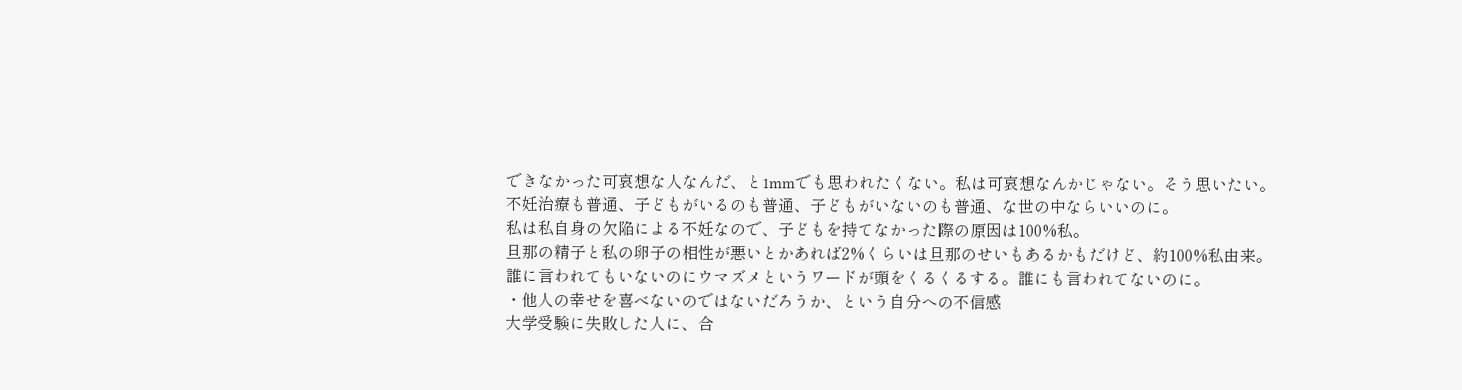できなかった可哀想な人なんだ、と1mmでも思われたくない。私は可哀想なんかじゃない。そう思いたい。
不妊治療も普通、子どもがいるのも普通、子どもがいないのも普通、な世の中ならいいのに。
私は私自身の欠陥による不妊なので、子どもを持てなかった際の原因は100%私。
旦那の精子と私の卵子の相性が悪いとかあれば2%くらいは旦那のせいもあるかもだけど、約100%私由来。
誰に言われてもいないのにウマズメというワードが頭をくるくるする。誰にも言われてないのに。
・他人の幸せを喜べないのではないだろうか、という自分への不信感
大学受験に失敗した人に、合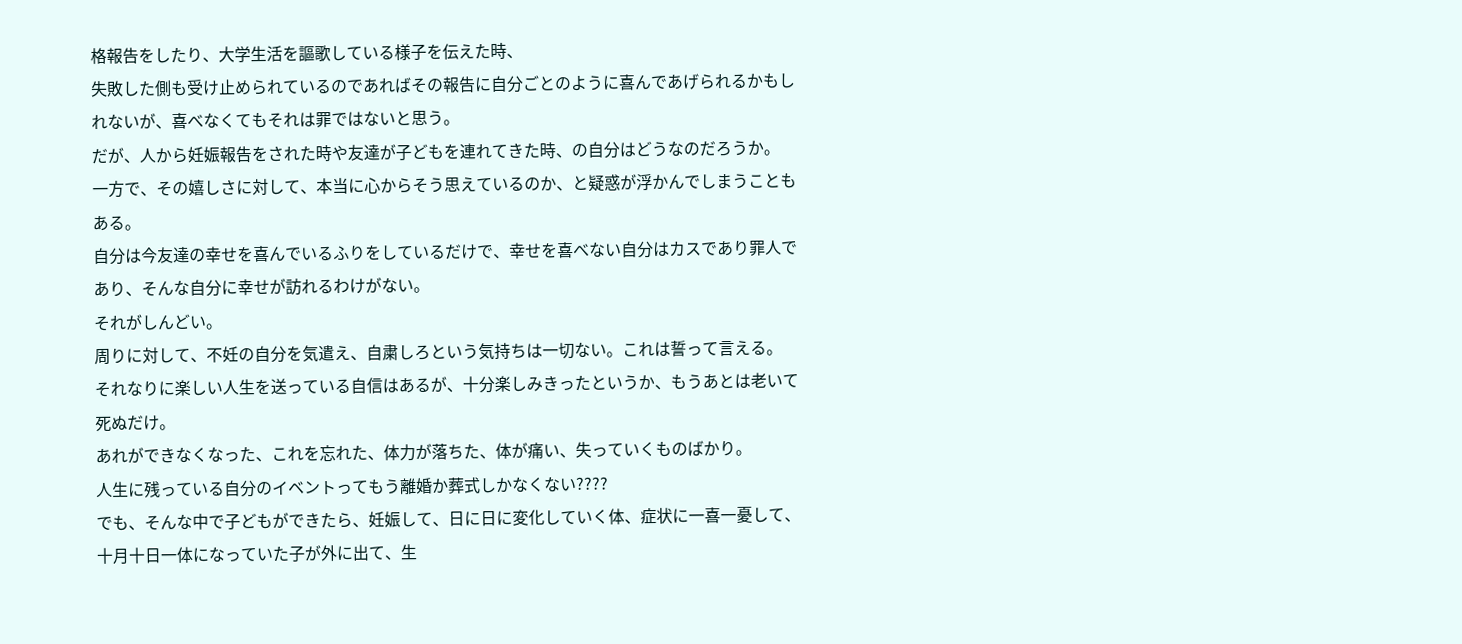格報告をしたり、大学生活を謳歌している様子を伝えた時、
失敗した側も受け止められているのであればその報告に自分ごとのように喜んであげられるかもしれないが、喜べなくてもそれは罪ではないと思う。
だが、人から妊娠報告をされた時や友達が子どもを連れてきた時、の自分はどうなのだろうか。
一方で、その嬉しさに対して、本当に心からそう思えているのか、と疑惑が浮かんでしまうこともある。
自分は今友達の幸せを喜んでいるふりをしているだけで、幸せを喜べない自分はカスであり罪人であり、そんな自分に幸せが訪れるわけがない。
それがしんどい。
周りに対して、不妊の自分を気遣え、自粛しろという気持ちは一切ない。これは誓って言える。
それなりに楽しい人生を送っている自信はあるが、十分楽しみきったというか、もうあとは老いて死ぬだけ。
あれができなくなった、これを忘れた、体力が落ちた、体が痛い、失っていくものばかり。
人生に残っている自分のイベントってもう離婚か葬式しかなくない????
でも、そんな中で子どもができたら、妊娠して、日に日に変化していく体、症状に一喜一憂して、十月十日一体になっていた子が外に出て、生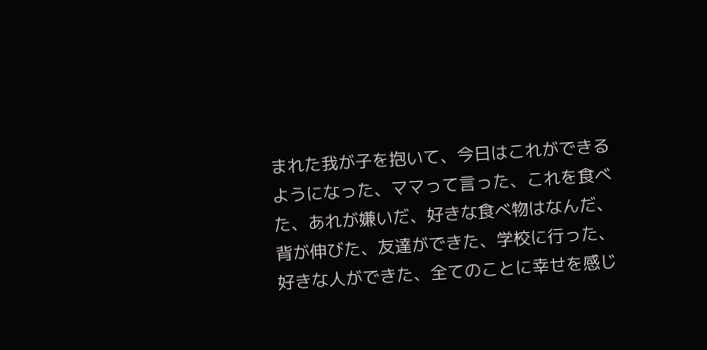まれた我が子を抱いて、今日はこれができるようになった、ママって言った、これを食べた、あれが嫌いだ、好きな食べ物はなんだ、背が伸びた、友達ができた、学校に行った、好きな人ができた、全てのことに幸せを感じ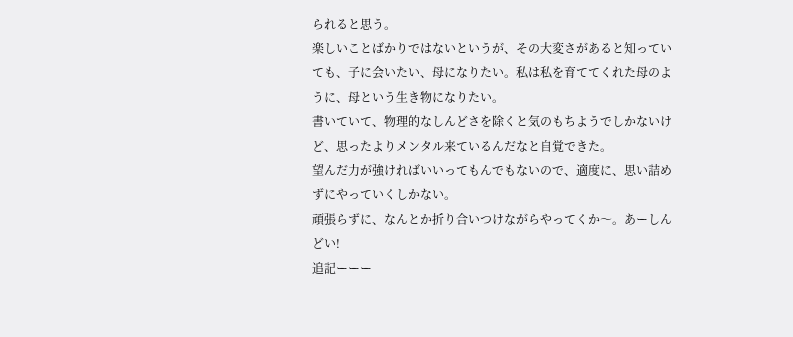られると思う。
楽しいことばかりではないというが、その大変さがあると知っていても、子に会いたい、母になりたい。私は私を育ててくれた母のように、母という生き物になりたい。
書いていて、物理的なしんどさを除くと気のもちようでしかないけど、思ったよりメンタル来ているんだなと自覚できた。
望んだ力が強ければいいってもんでもないので、適度に、思い詰めずにやっていくしかない。
頑張らずに、なんとか折り合いつけながらやってくか〜。あーしんどい!
追記ーーー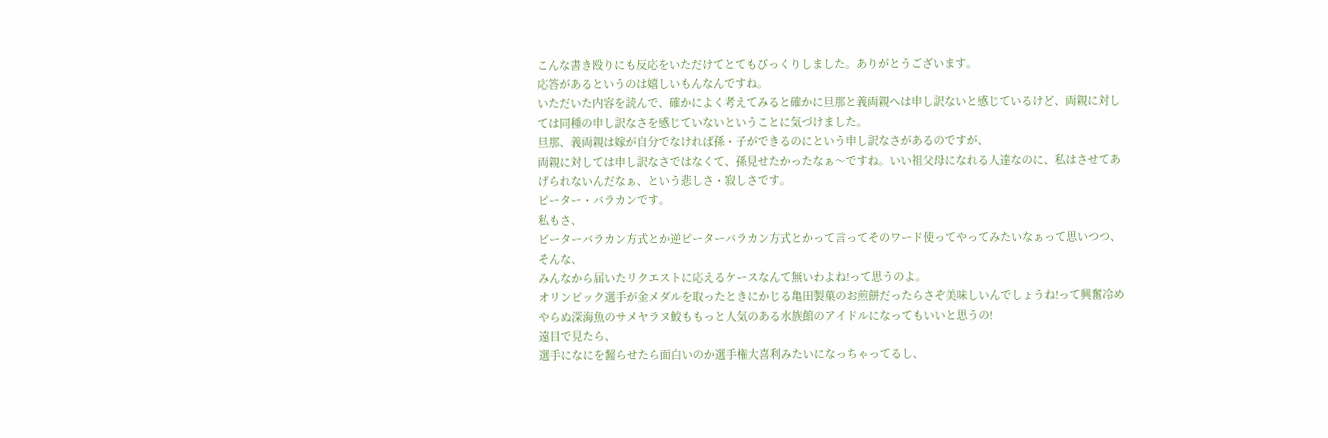こんな書き殴りにも反応をいただけてとてもびっくりしました。ありがとうございます。
応答があるというのは嬉しいもんなんですね。
いただいた内容を読んで、確かによく考えてみると確かに旦那と義両親へは申し訳ないと感じているけど、両親に対しては同種の申し訳なさを感じていないということに気づけました。
旦那、義両親は嫁が自分でなければ孫・子ができるのにという申し訳なさがあるのですが、
両親に対しては申し訳なさではなくて、孫見せたかったなぁ〜ですね。いい祖父母になれる人達なのに、私はさせてあげられないんだなぁ、という悲しさ・寂しさです。
ピーター・バラカンです。
私もさ、
ピーターバラカン方式とか逆ピーターバラカン方式とかって言ってそのワード使ってやってみたいなぁって思いつつ、
そんな、
みんなから届いたリクエストに応えるケースなんて無いわよね!って思うのよ。
オリンピック選手が金メダルを取ったときにかじる亀田製菓のお煎餅だったらさぞ美味しいんでしょうね!って興奮冷めやらぬ深海魚のサメヤラヌ鮫ももっと人気のある水族館のアイドルになってもいいと思うの!
遠目で見たら、
選手になにを齧らせたら面白いのか選手権大喜利みたいになっちゃってるし、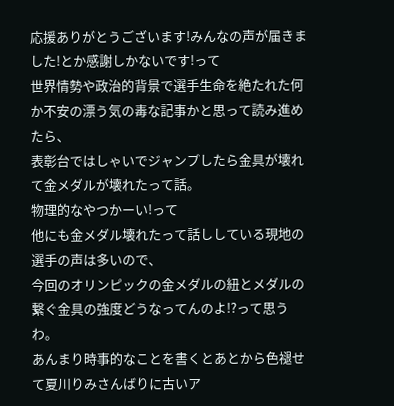応援ありがとうございます!みんなの声が届きました!とか感謝しかないです!って
世界情勢や政治的背景で選手生命を絶たれた何か不安の漂う気の毒な記事かと思って読み進めたら、
表彰台ではしゃいでジャンプしたら金具が壊れて金メダルが壊れたって話。
物理的なやつかーい!って
他にも金メダル壊れたって話ししている現地の選手の声は多いので、
今回のオリンピックの金メダルの紐とメダルの繋ぐ金具の強度どうなってんのよ!?って思うわ。
あんまり時事的なことを書くとあとから色褪せて夏川りみさんばりに古いア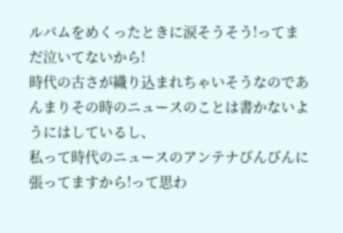ルバムをめくったときに涙そうそう!ってまだ泣いてないから!
時代の古さが織り込まれちゃいそうなのであんまりその時のニュースのことは書かないようにはしているし、
私って時代のニュースのアンテナびんびんに張ってますから!って思わ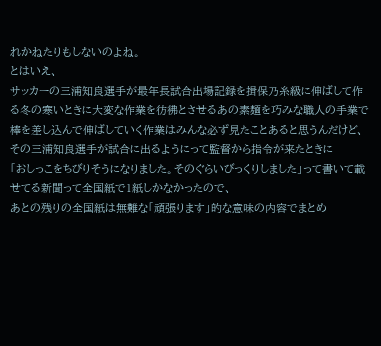れかねたりもしないのよね。
とはいえ、
サッカーの三浦知良選手が最年長試合出場記録を揖保乃糸級に伸ばして作る冬の寒いときに大変な作業を彷彿とさせるあの素麺を巧みな職人の手業で棒を差し込んで伸ばしていく作業はみんな必ず見たことあると思うんだけど、
その三浦知良選手が試合に出るようにって監督から指令が来たときに
「おしっこをちびりそうになりました。そのぐらいびっくりしました」って書いて載せてる新聞って全国紙で1紙しかなかったので、
あとの残りの全国紙は無難な「頑張ります」的な意味の内容でまとめ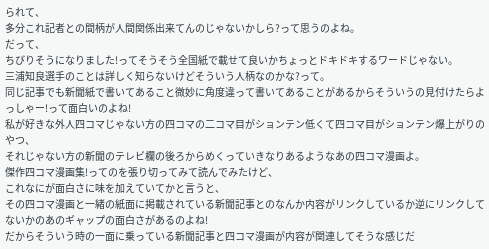られて、
多分これ記者との間柄が人間関係出来てんのじゃないかしら?って思うのよね。
だって、
ちびりそうになりました!ってそうそう全国紙で載せて良いかちょっとドキドキするワードじゃない。
三浦知良選手のことは詳しく知らないけどそういう人柄なのかな?って。
同じ記事でも新聞紙で書いてあること微妙に角度違って書いてあることがあるからそういうの見付けたらよっしゃー!って面白いのよね!
私が好きな外人四コマじゃない方の四コマの二コマ目がションテン低くて四コマ目がションテン爆上がりのやつ、
それじゃない方の新聞のテレビ欄の後ろからめくっていきなりあるようなあの四コマ漫画よ。
傑作四コマ漫画集!ってのを張り切ってみて読んでみたけど、
これなにが面白さに味を加えていてかと言うと、
その四コマ漫画と一緒の紙面に掲載されている新聞記事とのなんか内容がリンクしているか逆にリンクしてないかのあのギャップの面白さがあるのよね!
だからそういう時の一面に乗っている新聞記事と四コマ漫画が内容が関連してそうな感じだ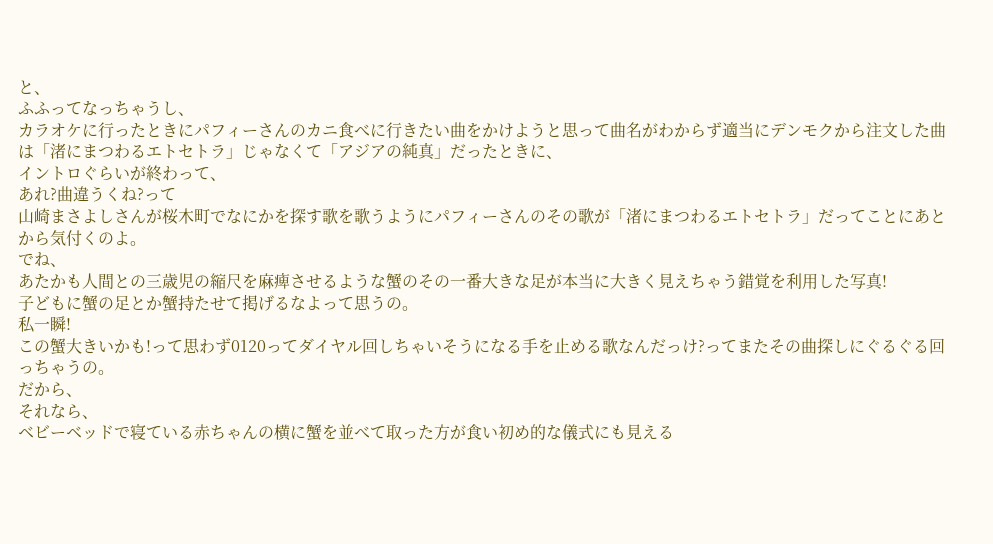と、
ふふってなっちゃうし、
カラオケに行ったときにパフィーさんのカニ食べに行きたい曲をかけようと思って曲名がわからず適当にデンモクから注文した曲は「渚にまつわるエトセトラ」じゃなくて「アジアの純真」だったときに、
イントロぐらいが終わって、
あれ?曲違うくね?って
山崎まさよしさんが桜木町でなにかを探す歌を歌うようにパフィーさんのその歌が「渚にまつわるエトセトラ」だってことにあとから気付くのよ。
でね、
あたかも人間との三歳児の縮尺を麻痺させるような蟹のその一番大きな足が本当に大きく見えちゃう錯覚を利用した写真!
子どもに蟹の足とか蟹持たせて掲げるなよって思うの。
私一瞬!
この蟹大きいかも!って思わず0120ってダイヤル回しちゃいそうになる手を止める歌なんだっけ?ってまたその曲探しにぐるぐる回っちゃうの。
だから、
それなら、
ベビーベッドで寝ている赤ちゃんの横に蟹を並べて取った方が食い初め的な儀式にも見える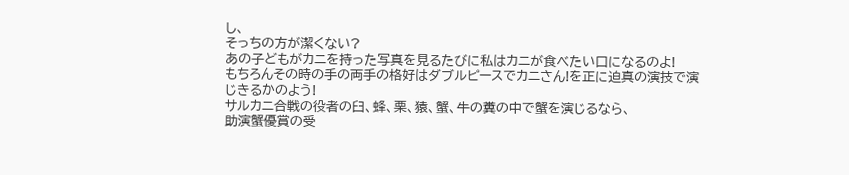し、
そっちの方が潔くない?
あの子どもがカニを持った写真を見るたびに私はカニが食べたい口になるのよ!
もちろんその時の手の両手の格好はダブルピースでカニさん!を正に迫真の演技で演じきるかのよう!
サルカニ合戦の役者の臼、蜂、栗、猿、蟹、牛の糞の中で蟹を演じるなら、
助演蟹優賞の受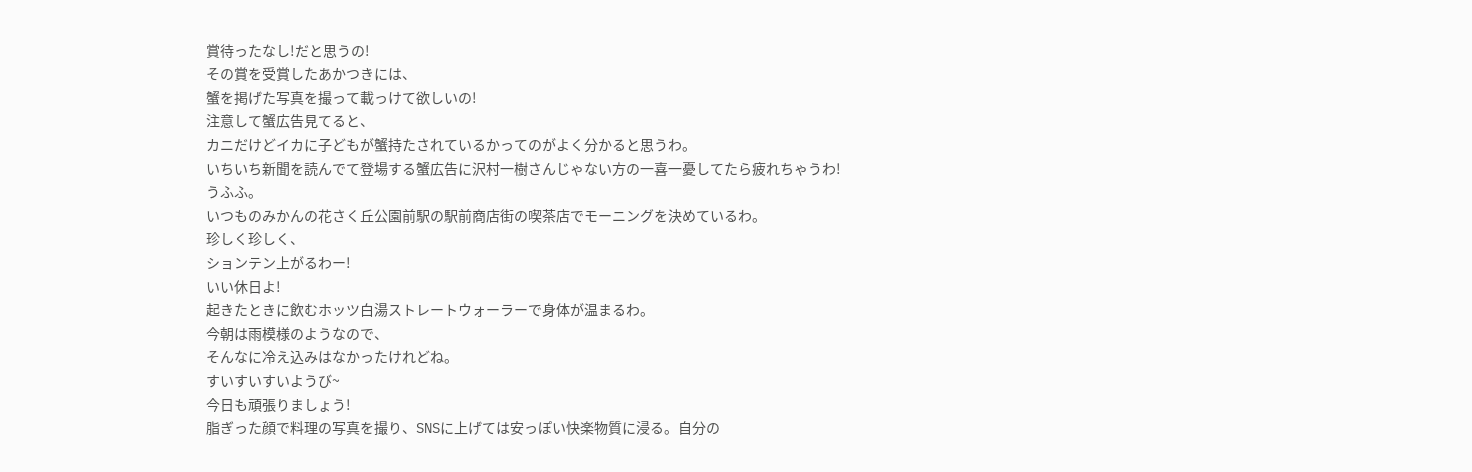賞待ったなし!だと思うの!
その賞を受賞したあかつきには、
蟹を掲げた写真を撮って載っけて欲しいの!
注意して蟹広告見てると、
カニだけどイカに子どもが蟹持たされているかってのがよく分かると思うわ。
いちいち新聞を読んでて登場する蟹広告に沢村一樹さんじゃない方の一喜一憂してたら疲れちゃうわ!
うふふ。
いつものみかんの花さく丘公園前駅の駅前商店街の喫茶店でモーニングを決めているわ。
珍しく珍しく、
ションテン上がるわー!
いい休日よ!
起きたときに飲むホッツ白湯ストレートウォーラーで身体が温まるわ。
今朝は雨模様のようなので、
そんなに冷え込みはなかったけれどね。
すいすいすいようび~
今日も頑張りましょう!
脂ぎった顔で料理の写真を撮り、SNSに上げては安っぽい快楽物質に浸る。自分の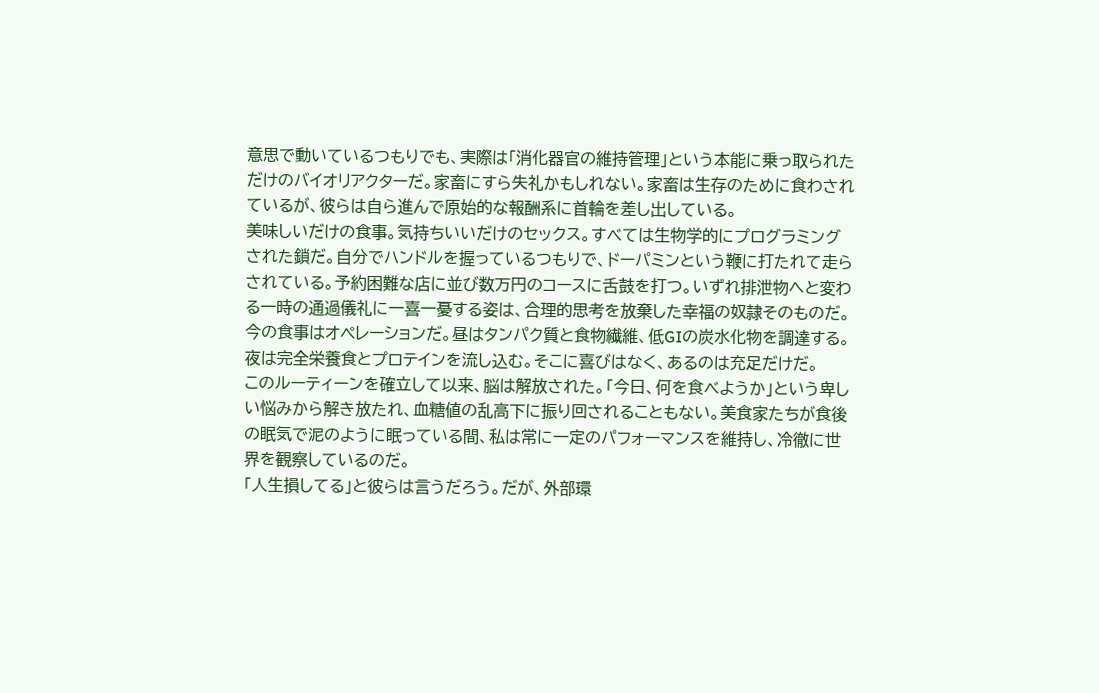意思で動いているつもりでも、実際は「消化器官の維持管理」という本能に乗っ取られただけのバイオリアクターだ。家畜にすら失礼かもしれない。家畜は生存のために食わされているが、彼らは自ら進んで原始的な報酬系に首輪を差し出している。
美味しいだけの食事。気持ちいいだけのセックス。すべては生物学的にプログラミングされた鎖だ。自分でハンドルを握っているつもりで、ドーパミンという鞭に打たれて走らされている。予約困難な店に並び数万円のコースに舌鼓を打つ。いずれ排泄物へと変わる一時の通過儀礼に一喜一憂する姿は、合理的思考を放棄した幸福の奴隷そのものだ。
今の食事はオペレーションだ。昼はタンパク質と食物繊維、低GIの炭水化物を調達する。夜は完全栄養食とプロテインを流し込む。そこに喜びはなく、あるのは充足だけだ。
このルーティーンを確立して以来、脳は解放された。「今日、何を食べようか」という卑しい悩みから解き放たれ、血糖値の乱高下に振り回されることもない。美食家たちが食後の眠気で泥のように眠っている間、私は常に一定のパフォーマンスを維持し、冷徹に世界を観察しているのだ。
「人生損してる」と彼らは言うだろう。だが、外部環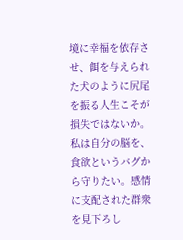境に幸福を依存させ、餌を与えられた犬のように尻尾を振る人生こそが損失ではないか。
私は自分の脳を、食欲というバグから守りたい。感情に支配された群衆を見下ろし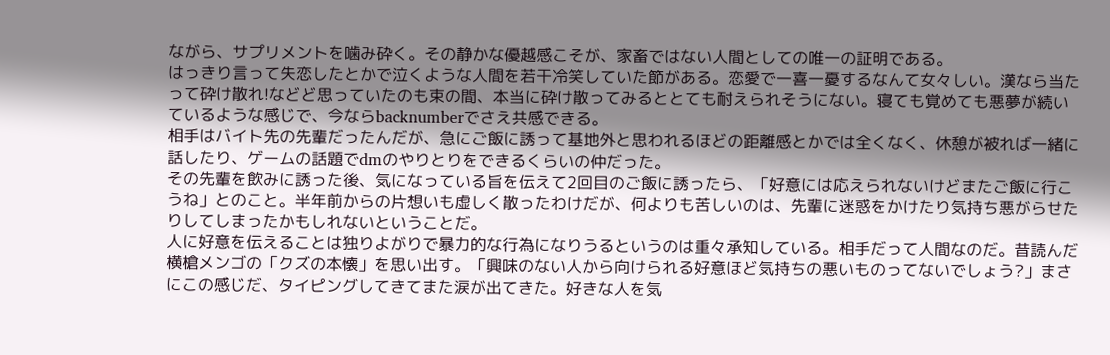ながら、サプリメントを噛み砕く。その静かな優越感こそが、家畜ではない人間としての唯一の証明である。
はっきり言って失恋したとかで泣くような人間を若干冷笑していた節がある。恋愛で一喜一憂するなんて女々しい。漢なら当たって砕け散れ!などど思っていたのも束の間、本当に砕け散ってみるととても耐えられそうにない。寝ても覚めても悪夢が続いているような感じで、今ならbacknumberでさえ共感できる。
相手はバイト先の先輩だったんだが、急にご飯に誘って基地外と思われるほどの距離感とかでは全くなく、休憩が被れば一緒に話したり、ゲームの話題でdmのやりとりをできるくらいの仲だった。
その先輩を飲みに誘った後、気になっている旨を伝えて2回目のご飯に誘ったら、「好意には応えられないけどまたご飯に行こうね」とのこと。半年前からの片想いも虚しく散ったわけだが、何よりも苦しいのは、先輩に迷惑をかけたり気持ち悪がらせたりしてしまったかもしれないということだ。
人に好意を伝えることは独りよがりで暴力的な行為になりうるというのは重々承知している。相手だって人間なのだ。昔読んだ横槍メンゴの「クズの本懐」を思い出す。「興味のない人から向けられる好意ほど気持ちの悪いものってないでしょう?」まさにこの感じだ、タイピングしてきてまた涙が出てきた。好きな人を気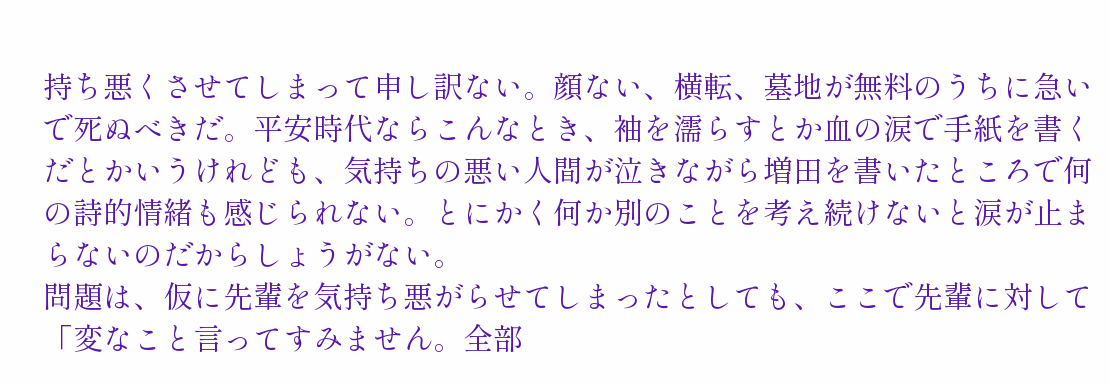持ち悪くさせてしまって申し訳ない。顔ない、横転、墓地が無料のうちに急いで死ぬべきだ。平安時代ならこんなとき、袖を濡らすとか血の涙で手紙を書くだとかいうけれども、気持ちの悪い人間が泣きながら増田を書いたところで何の詩的情緒も感じられない。とにかく何か別のことを考え続けないと涙が止まらないのだからしょうがない。
問題は、仮に先輩を気持ち悪がらせてしまったとしても、ここで先輩に対して「変なこと言ってすみません。全部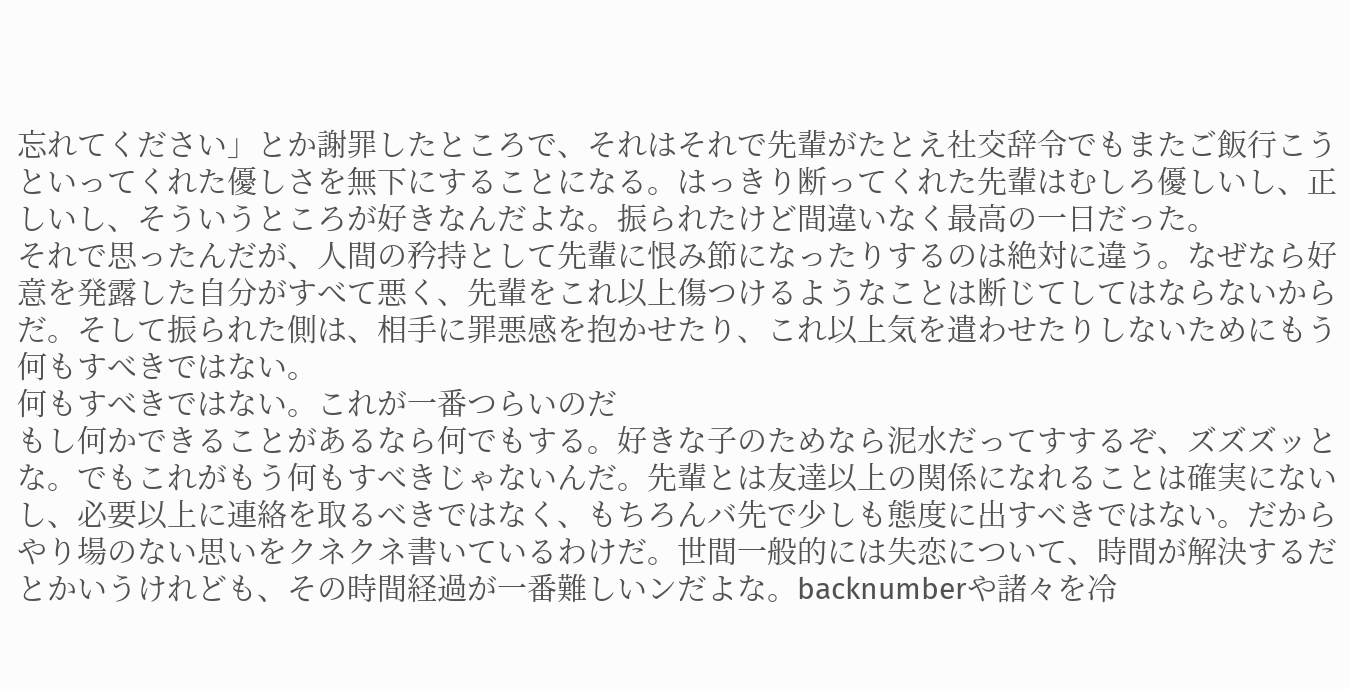忘れてください」とか謝罪したところで、それはそれで先輩がたとえ社交辞令でもまたご飯行こうといってくれた優しさを無下にすることになる。はっきり断ってくれた先輩はむしろ優しいし、正しいし、そういうところが好きなんだよな。振られたけど間違いなく最高の一日だった。
それで思ったんだが、人間の矜持として先輩に恨み節になったりするのは絶対に違う。なぜなら好意を発露した自分がすべて悪く、先輩をこれ以上傷つけるようなことは断じてしてはならないからだ。そして振られた側は、相手に罪悪感を抱かせたり、これ以上気を遣わせたりしないためにもう何もすべきではない。
何もすべきではない。これが一番つらいのだ
もし何かできることがあるなら何でもする。好きな子のためなら泥水だってすするぞ、ズズズッとな。でもこれがもう何もすべきじゃないんだ。先輩とは友達以上の関係になれることは確実にないし、必要以上に連絡を取るべきではなく、もちろんバ先で少しも態度に出すべきではない。だからやり場のない思いをクネクネ書いているわけだ。世間一般的には失恋について、時間が解決するだとかいうけれども、その時間経過が一番難しいンだよな。backnumberや諸々を冷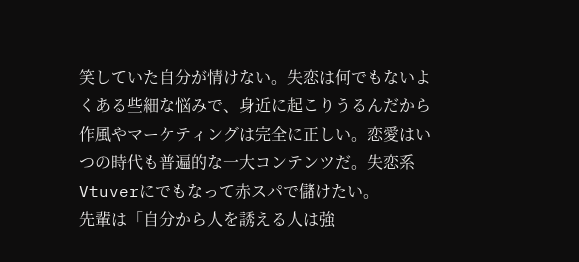笑していた自分が情けない。失恋は何でもないよくある些細な悩みで、身近に起こりうるんだから作風やマーケティングは完全に正しい。恋愛はいつの時代も普遍的な一大コンテンツだ。失恋系Vtuverにでもなって赤スパで儲けたい。
先輩は「自分から人を誘える人は強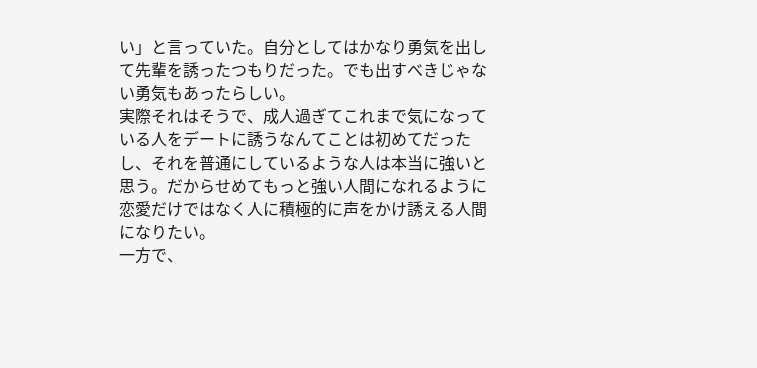い」と言っていた。自分としてはかなり勇気を出して先輩を誘ったつもりだった。でも出すべきじゃない勇気もあったらしい。
実際それはそうで、成人過ぎてこれまで気になっている人をデートに誘うなんてことは初めてだったし、それを普通にしているような人は本当に強いと思う。だからせめてもっと強い人間になれるように恋愛だけではなく人に積極的に声をかけ誘える人間になりたい。
一方で、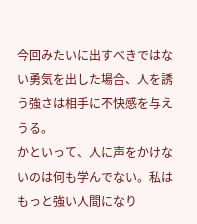今回みたいに出すべきではない勇気を出した場合、人を誘う強さは相手に不快感を与えうる。
かといって、人に声をかけないのは何も学んでない。私はもっと強い人間になり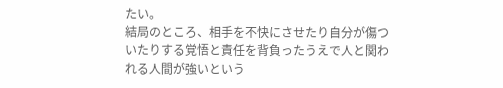たい。
結局のところ、相手を不快にさせたり自分が傷ついたりする覚悟と責任を背負ったうえで人と関われる人間が強いという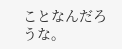ことなんだろうな。